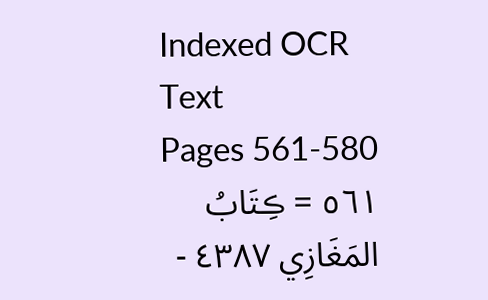Indexed OCR Text
Pages 561-580
٥٦١ = ڪِتَابُ المَغَازِي ٤٣٨٧ -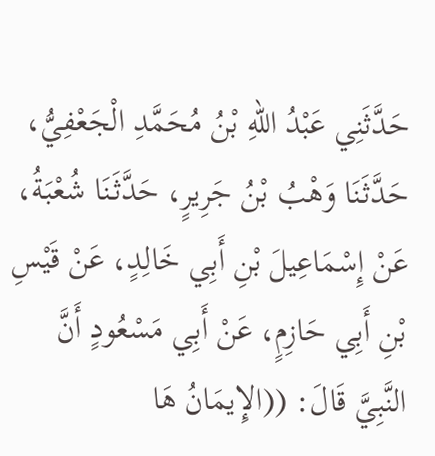حَدَّثَنِي عَبْدُ اللهِ بْنُ مُحَمَّدِ الْجَعْفِيُّ، حَدَّثَنَا وَهْبُ بْنُ جَرِيرٍ، حَدَّثَنَا شُعْبَةُ، عَنْ إِسْمَاعِيلَ بْنِ أَبِي خَالِدٍ، عَنْ قَيْسِ بْنِ أَبِي حَازِمٍ، عَنْ أَبِي مَسْعُودٍ أَنَّ النَّبِيَّ قَالَ: ((الإِيمَانُ هَا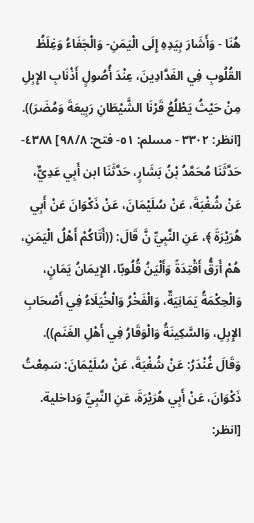هُنَا - وَأَشَارَ بِيَدِهِ إِلَى الْيَمَنِ- وَالْجَفَاءُ وَغِلَظُ القُلُوبِ فِي الفَدَّادِينَ، عِنْدَ أُصُولٍ أَذْنَابِ الإِبِلِ مِنْ حَيْثُ يَطْلُعُ قَرْنَا الشَّيْطَانِ رَبِيعَةَ وَمُضَرَ)). [انظر: ٣٣٠٢ - مسلم: ٥١- فتح: ٩٨/٨] ٤٣٨٨- حَدَّثَنَا مُحَمَّدُ بْنُ بَشَارٍ، حَدَّثَنَا ابن أَبِي عَدِيٌّ، عَنْ شُغْبَةَ، عَنْ سُلَيْمَانَ، عَنْ ذَكْوَانَ عَنْ أَبِي هُرَيْرَةَ ﴾، عَنِ النَّبِيِّ نَّ قَالَ: ((أَتَاكُمْ أَهْلُ الْيَمَنِ، هُمْ أَرَقُّ أَقْتِدَةً وَأَلْيَنُ قُلُوبًا، الإِيمَانُ يَمَانٍ، وَالْحِكْمَةُ يَمَانِيَةٌ، وَالْفَخْرُ وَالْخُيَلَاءُ فِي أَصْحَابِ الإِبِلِ، وَالسَّكِينَةُ وَالْوَقَارُ فِي أَهْلِ الغَنَم)). وَقَالَ غُنْدَرُ: عَنْ شُغْبَةَ، عَنْ سُلَيْمَانَ: سَمِعْتُ ذَكْوَانَ، عَنْ أَبِي هُرَيْرَةَ، عَنِ النَّبِيِّ وَداخلية. [انظر: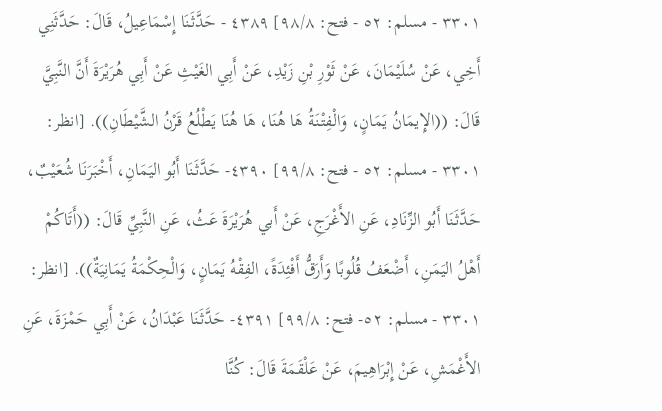٣٣٠١ - مسلم: ٥٢ - فتح: ٩٨/٨] ٤٣٨٩ - حَدَّثَنَا إِسْمَاعِيلُ، قَالَ: حَدَّثَنِي أَخِي، عَنْ سُلَيْمَانَ، عَنْ ثَوْرِ بْنِ زَيْدِ، عَنْ أَبِي الغَيْثِ عَنْ أَبِي هُرَيْرَةَ أَنَّ النَّبِيَّ قَالَ: ((الإِيمَانُ يَمَانٍ، وَالْفِتْنَةُ هَا هُنَا، هَا هُنَا يَطْلُعُ قَرْنُ الشَّيْطَانِ)). [انظر: ٣٣٠١ - مسلم: ٥٢ - فتح: ٩٩/٨] ٤٣٩٠- حَدَّثَنَا أَبُو اليَمَانِ، أَخْبَرَنَا شُعَيْبٌ، حَدَّثَنَا أَبُو الزِّنَادِ، عَنِ الأَغْرَجِ، عَنْ أَبي هُرَيْرَةَ عَثُ، عَنِ النَّبِيِّ قَالَ: ((أَتَاكُمْ أَهْلُ اليَمَنِ، أَضْعَفُ قُلُوبًا وَأَرَقُّ أَفْئِدَةً، الفِقْهُ يَمَانٍ، وَالْحِكْمَةُ يَمَانِيَةٌ)). [انظر: ٣٣٠١ - مسلم: ٥٢- فتح: ٩٩/٨] ٤٣٩١- حَدَّثَنَا عَبْدَانُ، عَنْ أَبِي حَمْزَةَ، عَنِ الأَغْمَشِ، عَنْ إِبْرَاهِيمَ، عَنْ عَلْقَمَةَ قَالَ: كُنَّا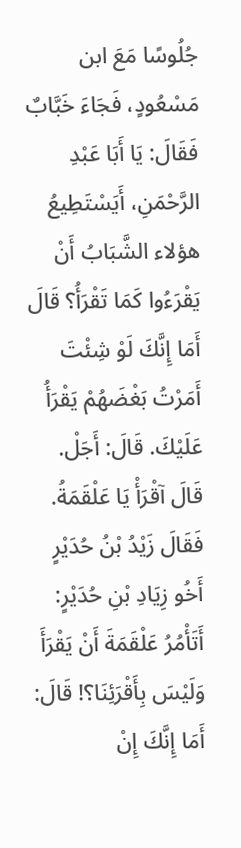جُلُوسًا مَعَ ابن مَسْعُودٍ، فَجَاءَ خَبَّابٌ فَقَالَ: يَا أَبَا عَبْدِ الرَّحْمَنِ، أَيَسْتَطِيعُ هؤلاء الشَّبَابُ أَنْ يَقْرَءُوا كَمَا تَقْرَأُ؟ قَالَ أَمَا إِنَّكَ لَوْ شِئْتَ أَمَرْتُ بَغْضَهُمْ يَقْرَأُ عَلَيْكَ. قَالَ: أَجَلْ. قَالَ آقْرَأْ يَا عَلْقَمَةُ. فَقَالَ زَيْدُ بْنُ حُدَيْرٍ أَخُو زِيَادِ بْنِ حُدَيْرٍ: أَتَأْمُرُ عَلْقَمَةَ أَنْ يَقْرَأَ وَلَيْسَ بِأَقْرَئِنَا؟! قَالَ: أَمَا إِنَّكَ إِنْ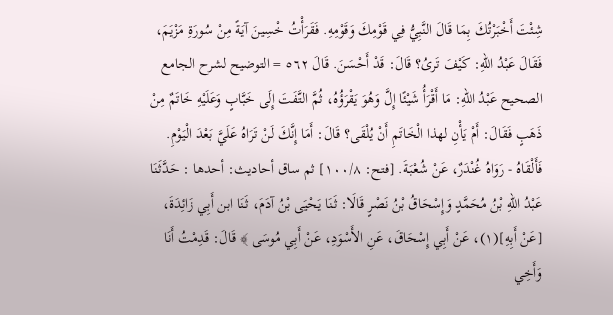شِئْتَ أَخْبَرْتُكَ بِمَا قَالَ النَّبِيُّ فِي قَوْمِكَ وَقَوْمِهِ. فَقَرَأْتُ خْسِينَ آيَةً مِنْ سُورَةِ مَزْيَمَ، فَقَالَ عَبْدُ اللهِ: كَيْفَ تَرىُ؟ قَالَ: قَدْ أَحْسَنَ. قَالَ ٥٦٢ = التوضيح لشرح الجامع الصحيح عَبْدُ اللهِ: مَا أَقْرَأُ شَيْئًا إِلَّ وَهُوَ يَقْرَؤُهُ، ثُمَّ التَّفَتَ إِلَى خَبَّابٍ وَعَلَيْهِ خَاتَمٌ مِنْ ذَهَبٍ فَقَالَ: أَمْ يَأْنِ لهذا الْخَاتَمِ أَنْ يُلْقَى؟ قَالَ: أَمَا إِنَّكَ لَنْ تَرَاهُ عَلَيَّ بَعْدَ الْيَوْمِ. فَأَلْقَاهُ - رَوَاهُ غُنْدَرٌ، عَنْ شُعْبَةَ. [فتح: ١٠٠/٨] ثم ساق أحاديث: أحدها : حَدَّثَنَا عَبْدُ اللهِ بْنُ مُحَمَّدٍ وَإِسْحَاقُ بْنُ نَصْرٍ قَالَا: ثَنَا يَحْيَى بْنُ آدَمَ، ثَنَا ابن أَبِي زَائِدَةَ، [عَنْ أَبِهِ](١)، عَنْ أَبِي إِسْحَاقَ، عَنِ الأَسْوَدِ، عَنْ أَبِي مُوسَى ﴾ قَالَ: قَدِمْتُ أَنَا وَأَخِي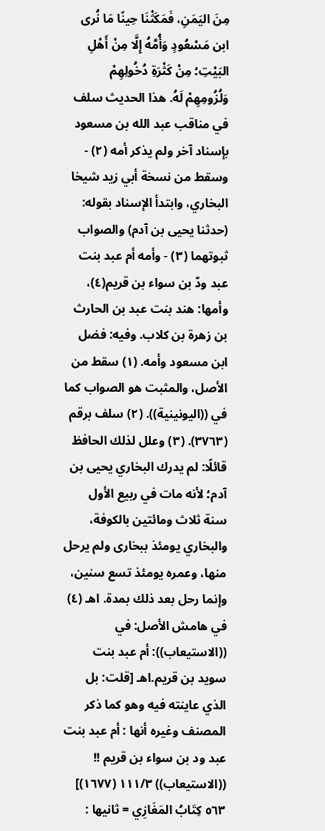مِنَ اليَمَنِ، فَمَكَثْنَا حِينًا مَا نُرى ابن مَسْعُودٍ وَأُمَّهُ إِلَّا مِنْ أَهْلِ البَيْتِ؛ مِنْ كَثْرَةِ دُخُولِهِمْ وَلُزُومِهِمْ لَهُ. هذا الحديث سلف في مناقب عبد الله بن مسعود بإسناد آخر ولم يذكر أمه (٢) - وسقط من نسخة أبي زيد شيخا البخاري، وابتدأ الإسناد بقوله: (حدثنا يحيى بن آدم) والصواب ثبوتهما (٣) - وأمه أم عبد بنت عبد ودّ بن سواء بن قريم(٤)، وأمها: هند بنت عبد بن الحارث بن زهرة بن كلاب. وفيه: فضل ابن مسعود وأمه. (١) سقط من الأصل، والمثبت هو الصواب كما في ((اليونينية)). (٢) سلف برقم (٣٧٦٣). (٣) وعلل لذلك الحافظ قائلًا: لم يدرك البخاري يحيى بن آدم؛ لأنه مات في ربيع الأول سنة ثلاث ومائتين بالكوفة، والبخاري يومئذ ببخارى ولم يرحل منها، وعمره يومئذ تسع سنين، وإنما رحل بعد ذلك بمدة. اهـ (٤) في هامش الأصل: في ((الاستيعاب)): أم عبد بنت سويد بن قريم.اهـ [قلت: بل الذي عاينته فيه وهو كما ذكر المصنف وغيره أنها : أم عبد بنت عبد ود بن سواء بن قريم !! ((الاستيعاب)) ١١١/٣ (١٦٧٧)] ٥٦٣ كِتَابُ المَغَازِي = ثانيها :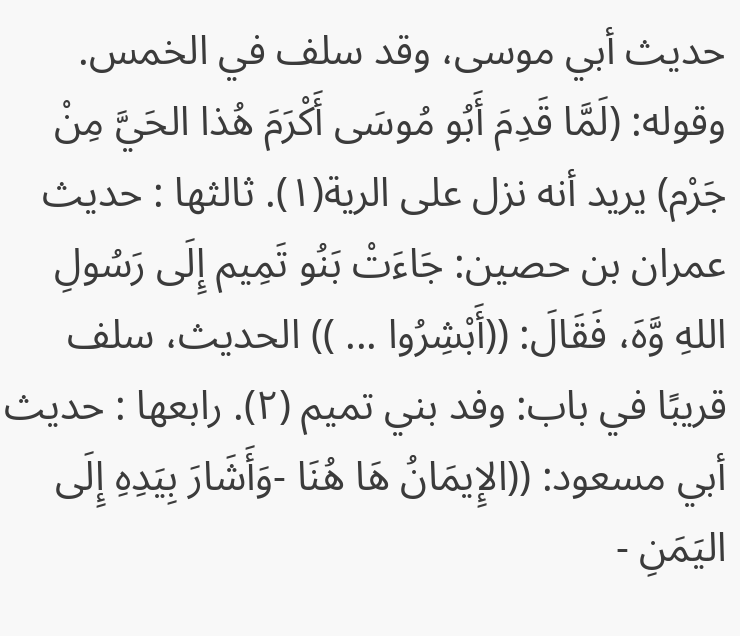حديث أبي موسى، وقد سلف في الخمس. وقوله: (لَمَّا قَدِمَ أَبُو مُوسَى أَكْرَمَ هُذا الحَيَّ مِنْ جَرْم) يريد أنه نزل على الرية(١). ثالثها : حديث عمران بن حصين: جَاءَتْ بَنُو تَمِيم إِلَى رَسُولِ اللهِ وَّهَ، فَقَالَ: ((أَبْشِرُوا ... )) الحديث، سلف قريبًا في باب: وفد بني تميم (٢). رابعها : حديث أبي مسعود: ((الإِيمَانُ هَا هُنَا -وَأَشَارَ بِيَدِهِ إِلَى اليَمَنِ -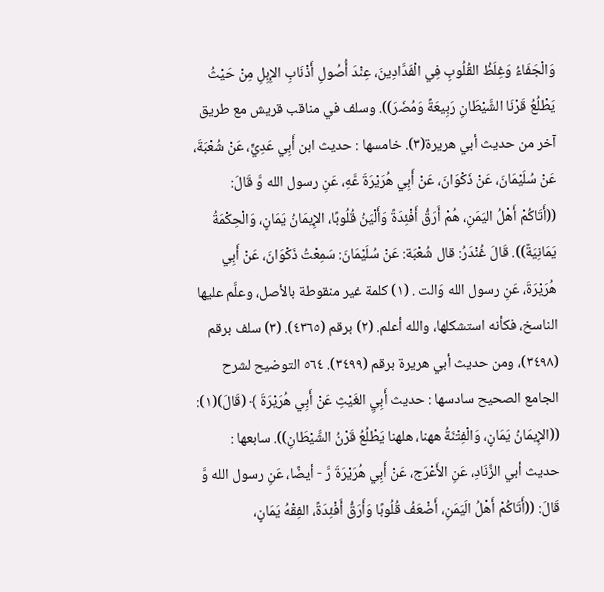وَالْجَفَاءُ وَغِلَظُ القُلُوبِ فِي الْفَدَّادِينَ، عِنْدَ أُصُولِ أَذْنَابِ الإِبِلِ مِنْ حَيْثُ يَطْلُعُ قَرْنَا الشَّيْطَانِ رَبِيعَةً وَمُضَرَ)). وسلف في مناقب قريش مع طريق آخر من حديث أبي هريرة(٣). خامسها : حديث ابن أَبِي عَدِيٍّ، عَنْ شُعْبَةَ، عَنْ سُلَيْمَانَ، عَنْ ذَكْوَانَ، عَنْ أَبِي هُرَيْرَةَ عَّهِ، عَنِ رسول الله وَّ قَالَ: ((أَتَاكُمْ أَهْلُ اليَمَنِ، هُمْ أَرَقُّ أَفْئِدَةً وَأَلْيَنُ قُلُوبًا، الإِيمَانُ يَمَانٍ، وَالْحِكْمَةُ يَمَانِيَةٌ)). قَالَ غُنْدَرُ: قال شُعْبَة: عَنْ سُلَيْمَانَ: سَمِعْتُ ذَكْوَانَ، عَنْ أَبِي هُرَيْرَةَ، عَنِ رسول الله وَالت . (١) كلمة غير منقوطة بالأصل، وعلَّم عليها الناسخ، فكأنه استشكلها، والله أعلم. (٢) برقم (٤٣٦٥). (٣) سلف برقم (٣٤٩٨)، ومن حديث أبي هريرة برقم (٣٤٩٩). ٥٦٤ التوضيح لشرح الجامع الصحيح سادسها : حديث أَبِيِ الغَيْثِ عَنْ أَبِي هُرَيْرَةَ ﴾ (قَالَ)(١): ((الإِيمَانُ يَمَانٍ، وَالْفِتْنَةُ ههنا، هلهنا يَطْلُعُ قَرْنُ الشَّيْطَانِ)). سابعها : حديث أبي الزِّنَادِ، عَنِ الأَعْرَج، عَنْ أَبِي هُرَيْرَةَ رَّ - أيضًا، عَنِ رسول الله وَّ قَالَ: ((أَتَاكُمْ أَهْلُ الَيَمَنِ، أَضْعَفُ قُلُوبًا وَأَرَقُّ أَفْئِدَةً، الفِقْهُ يَمَانٍ،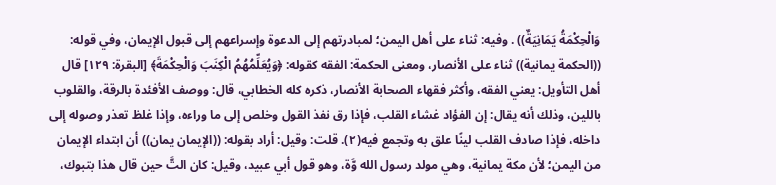وَالْحِكْمَةُ يَمَانِيَةٌ)) . وفيه: ثناء على أهل اليمن؛ لمبادرتهم إلى الدعوة وإسراعهم إلى قبول الإيمان، وفي قوله: ((الحكمة يمانية)) ثناء على الأنصار، ومعنى الحكمة: الفقه كقوله: ﴿وَيُعَلِّمُهُمُ الْكِنَبَ وَالْحِكْمَةَ﴾ [البقرة: ١٢٩] قال أهل التأويل: يعني الفقه، وأكثر فقهاء الصحابة الأنصار، ذكره كله الخطابي، قال: ووصف الأفئدة بالرقة، والقلوب باللين، وذلك أنه يقال: إن الفؤاد غشاء القلب، فإذا رق نفذ القول وخلص إلى ما وراءه، وإذا غلظ تعذر وصوله إلى داخله، فإذا صادف القلب لينًا علق به وتجمع فيه(٢). قلت: وقيل: أراد بقوله: ((الإيمان يمان)) أن ابتداء الإيمان من اليمن؛ لأن مكة يمانية، وهي مولد رسول الله وَّة، وهو قول أبي عبيد، وقيل: كان التَّ حين قال هذا بتبوك،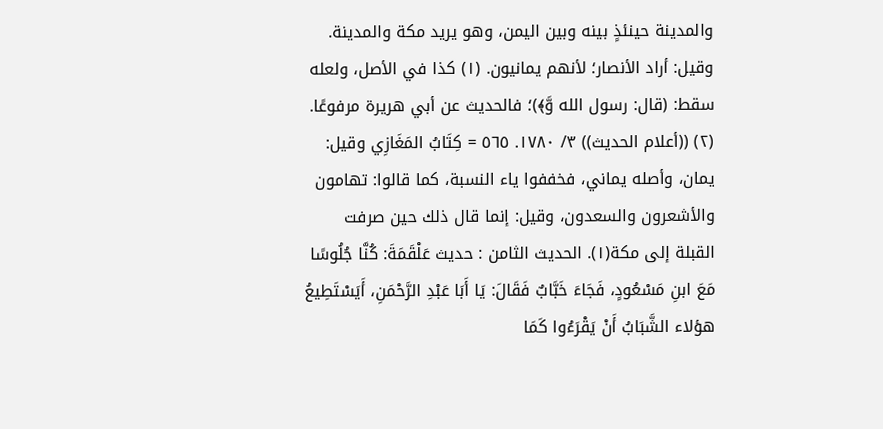والمدينة حينئذٍ بينه وبين اليمن، وهو يريد مكة والمدينة. وقيل: أراد الأنصار؛ لأنهم يمانيون. (١) كذا في الأصل، ولعله سقط: (قال: رسول الله وَّ﴾)؛ فالحديث عن أبي هريرة مرفوعًا. (٢) ((أعلام الحديث)) ٣/ ١٧٨٠. ٥٦٥ = كِتَابُ المَغَازِي وقيل: يمان، وأصله يماني، فخففوا ياء النسبة، كما قالوا: تهامون والأشعرون والسعدون، وقيل: إنما قال ذلك حين صرفت القبلة إلى مكة(١). الحديث الثامن : حديث عَلْقَمَةَ: كُنَّا جُلُوسًا مَعَ ابنِ مَسْعُودٍ، فَجَاءَ خَبَّابٌ فَقَالَ: يَا أَبَا عَبْدِ الرَّحْمَنِ، أَيَسْتَطِيعُ هؤلاء الشَّبَابُ أَنْ يَقْرَءُوا كَمَا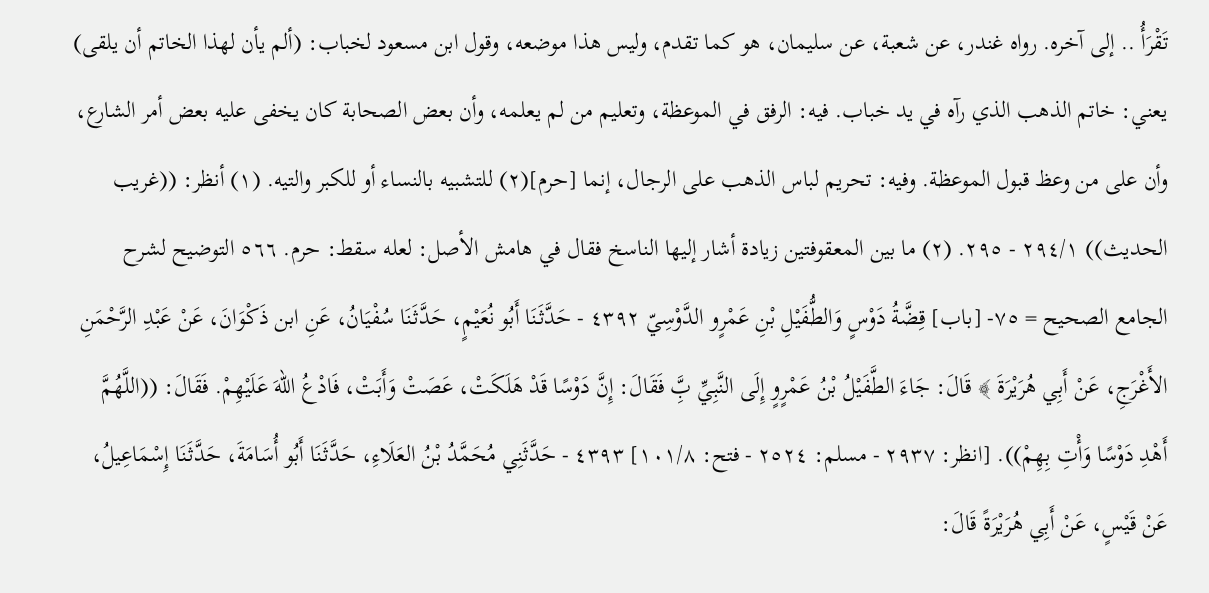تَقْرَأُ .. إلى آخره. رواه غندر، عن شعبة، عن سليمان، هو كما تقدم، وليس هذا موضعه، وقول ابن مسعود لخباب: (ألم يأن لهذا الخاتم أن يلقى) يعني: خاتم الذهب الذي رآه في يد خباب. فيه: الرفق في الموعظة، وتعليم من لم يعلمه، وأن بعض الصحابة كان يخفى عليه بعض أمر الشارع، وأن على من وعظ قبول الموعظة. وفيه: تحريم لباس الذهب على الرجال، إنما [حرم](٢) للتشبيه بالنساء أو للكبر والتيه. (١) أنظر: ((غريب الحديث)) ٢٩٤/١ - ٢٩٥. (٢) ما بين المعقوفتين زيادة أشار إليها الناسخ فقال في هامش الأصل: لعله سقط: حرم. ٥٦٦ التوضيح لشرح الجامع الصحيح = ٧٥- [باب] قِضَّةُ دَوْسٍ وَالطُّفَيْلِ بْنِ عَمْرٍو الدَّوْسِيّ ٤٣٩٢ - حَدَّثَنَا أَبُو نُعَيْمٍ، حَدَّثَنَا سُفْيَانُ، عَنِ ابن ذَكْوَانَ، عَنْ عَبْدِ الرَّحْمَنِ الأَغْرَجِ، عَنْ أَبِي هُرَيْرَةَ ﴾ قَالَ: جَاءَ الطَّفَيْلُ بْنُ عَمْرٍوٍ إِلَى النَّبِيِّ بَِّ فَقَالَ: إِنَّ دَوْسًا قَدْ هَلَكَتْ، عَصَتْ وَأَبَتْ، فَادْعُ اللّهَ عَلَيْهِمْ. فَقَالَ: ((اللَّهُمَّ أَهْدِ دَوْسًا وَأْتِ بِهِمْ)). [انظر: ٢٩٣٧ - مسلم: ٢٥٢٤ - فتح: ١٠١/٨] ٤٣٩٣ - حَدَّثَنِي مُحَمَّدُ بْنُ العَلَاءِ، حَدَّثَنَا أَبُو أُسَامَةَ، حَدَّثَنَا إِسْمَاعِيلُ، عَنْ قَيْسٍ، عَنْ أَبِي هُرَيْرَةً قَالَ: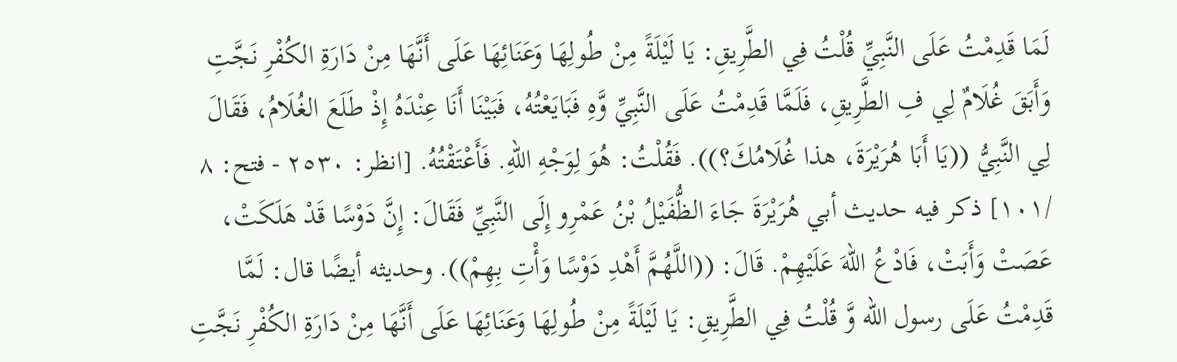لَمَا قَدِمْتُ عَلَى النَّبِيِّ قُلْتُ فِي الطَّرِيقِ: يَا لَيْلَةً مِنْ طُولِهَا وَعَنَائِهَا عَلَى أَنَّهَا مِنْ دَارَةِ الكُفْرِ نَجَّتِ وَأَبَقَ غُلَامٌ لِي فِ الطَّرِيقِ، فَلَمَّا قَدِمْتُ عَلَى النَّبِيِّ وَّهِ فَبَايَعْتُهُ، فَبَيْنَا أَنَا عِنْدَهُ إِذْ طَلَعَ الغُلَامُ، فَقَالَ لِي النَّبِيُّ ((يَا أَبَا هُرَيْرَةَ، هذا غُلَامُكَ؟)). فَقُلْتُ: هُوَ لِوَجْهِ اللهِ. فَأَعْتَقْتُهُ. [انظر: ٢٥٣٠ - فتح: ٨ /١٠١] ذكر فيه حديث أبي هُرَيْرَةَ جَاءَ الظُّفَيْلُ بْنُ عَمْرِو إِلَى النَّبِيِّ فَقَالَ: إِنَّ دَوْسًا قَدْ هَلَكَتْ، عَصَتْ وَأَبَتْ، فَادْعُ اللهَ عَلَيْهِمْ. قَالَ: ((اللَّهُمَّ أَهْدِ دَوْسًا وَأْتِ بِهِمْ)). وحديثه أيضًا قال: لَمَّا قَدِمْتُ عَلَى رسول الله وَّ قُلْتُ فِي الطَّرِيقِ: يَا لَيْلَةً مِنْ طُولِهَا وَعَنَائِهَا عَلَى أَنَّهَا مِنْ دَارَةِ الكُفْرِ نَجَّتِ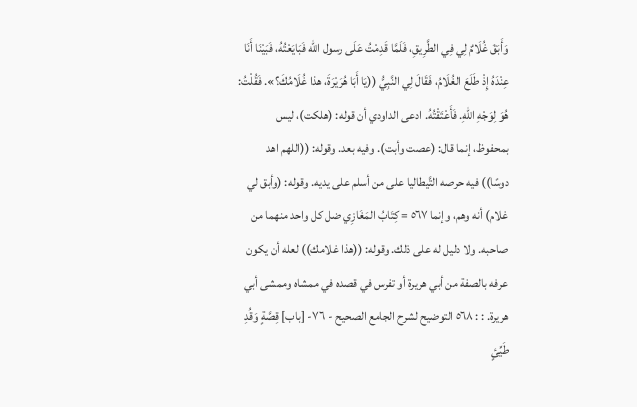وَأَبَقَ غُلَامٌ لِي فِي الطَّرِيقِ، فَلَمَّا قَدِمْتُ عَلَى رسول الله فَبَايَعْتُهُ، فَبَيْنَا أَنَا عِنْدَهُ إِذْ طَلَعَ الغُلَامُ، فَقَالَ لِي النَّبِيُّ ((يَا أَبَا هُرَيْرَةَ، هذا غُلَامُكَ؟». فَقُلْتُ: هُوَ لِوَجْهِ اللهِ. فَأَعْتَقْتُهُ. ادعى الداودي أن قوله: (هلكت)، ليس بمحفوظ، إنما قال: (عصت وأبت). وفيه بعد. وقوله: ((اللهم اهد دوسًا)) فيه حرصه التَّيطاليا على من أسلم على يديه. وقوله: (وأبق لي غلام) أنه وهم، وإنما ٥٦٧ = كِتَابُ المَغَازِي ضل كل واحد منهما من صاحبه. ولا دليل له على ذلك. وقوله: ((هذا غلامك)) لعله أن يكون عرفه بالصفة من أبي هريرة أو تفرس في قصده في ممشاه وممشى أبي هريرة. : : ٥٦٨ التوضيح لشرح الجامع الصحيح - ٧٦- [باب] قِصَّةٍ وَقُدِ طَيِّئٍ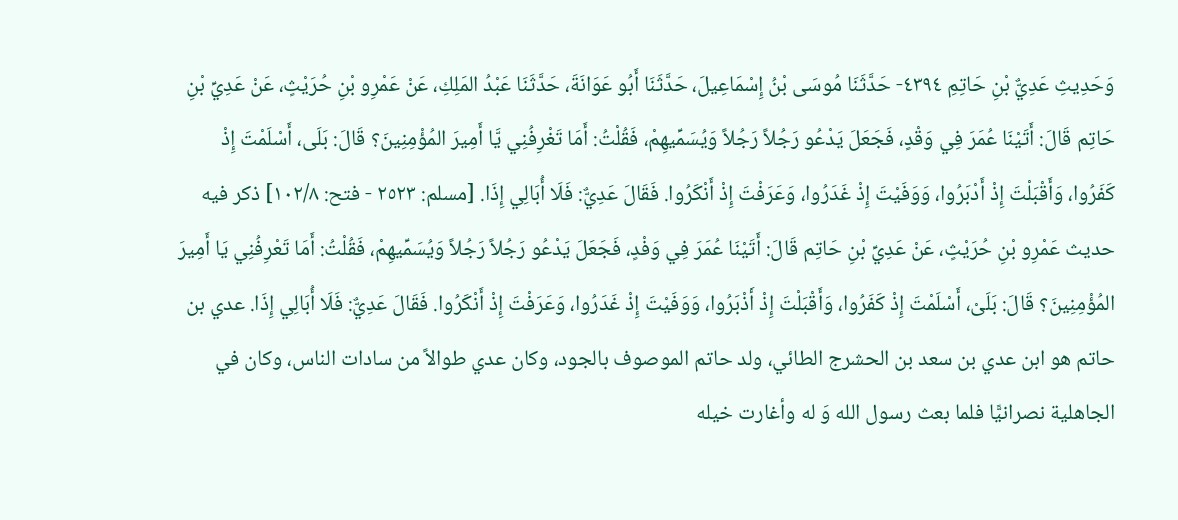وَحَدِيثِ عَدِيٌّ بْنِ حَاتِمِ ٤٣٩٤- حَدَّثَنَا مُوسَى بْنُ إِسْمَاعِيلَ، حَدَّثَنَا أَبُو عَوَانَةَ، حَدَّثَنَا عَبْدُ المَلِكِ، عَنْ عَمْرِو بْنِ حُرَيْثٍ، عَنْ عَدِيِّ بْنِ حَاتِم قَالَ: أَتَيْنَا عُمَرَ فِي وَقْدٍ، فَجَعَلَ يَدْعُو رَجُلاً رَجُلاً وَيُسَمِّيهِمْ، فَقُلْتُ: أَمَا تَغْرِفُنِي يَّا أَمِيرَ المُؤْمِنِينَ؟ قَالَ: بَلَى، أَسْلَمْتَ إِذْ كَفَرُوا، وَأَقْبَلْتَ إِذْ أَدْبَرُوا، وَوَفَيْتَ إِذْ غَدَرُوا، وَعَرَفْتَ إِذْ أَنْكَرُوا. فَقَالَ عَدِيٌّ: فَلَا أُبَالِي إِذَا. [مسلم: ٢٥٢٣ - فتح: ١٠٢/٨] ذكر فيه حديث عَمْرِو بْنِ حُرَيْثٍ، عَنْ عَدِيِّ بْنِ حَاتِم قَالَ: أَتَيْنَا عُمَرَ فِي وَفْدٍ، فَجَعَلَ يَدْعُو رَجُلاً رَجُلاً وَيُسَمِّيهِمْ، فَقُلْتُ: أَمَا تَعْرِفُنِي يَا أَمِيرَ المُؤْمِنِينَ؟ قَالَ: بَلَىْ، أَسْلَمْتَ إِذْ كَفَرُوا، وَأَقْبَلْتَ إِذْ أَذْبَرُوا، وَوَفَيْتَ إِذْ غَدَرُوا، وَعَرَفْتَ إِذْ أَنْكَرُوا. فَقَالَ عَدِيٌّ: فَلَا أُبَالِي إِذَا. عدي بن حاتم هو ابن عدي بن سعد بن الحشرج الطائي، ولد حاتم الموصوف بالجود، وكان عدي طوالاً من سادات الناس، وكان في الجاهلية نصرانيًّا فلما بعث رسول الله وَ له وأغارت خيله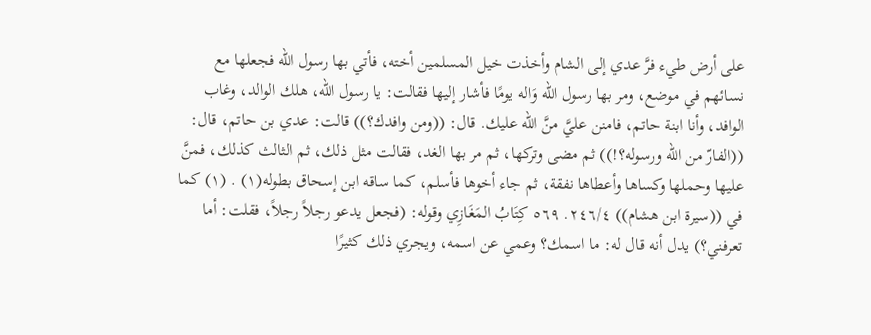على أرض طيء فرَّ عدي إلى الشام وأخذت خيل المسلمين أخته، فأتي بها رسول الله فجعلها مع نسائهم في موضع، ومر بها رسول الله وَاله يومًا فأشار إليها فقالت: يا رسول الله، هلك الوالد، وغاب الوافد، وأنا ابنة حاتم، فامنن عليَّ منَّ الله عليك. قال: ((ومن وافدك؟)) قالت: عدي بن حاتم، قال: ((الفارّ من الله ورسوله؟!)) ثم مضى وتركها، ثم مر بها الغد، فقالت مثل ذلك، ثم الثالث كذلك، فمنَّ عليها وحملها وكساها وأعطاها نفقة، ثم جاء أخوها فأسلم، كما ساقه ابن إسحاق بطوله(١) . (١) كما في ((سيرة ابن هشام)) ٢٤٦/٤. ٥٦٩ كِتَابُ المَغَازِي وقوله: (فجعل يدعو رجلاً رجلاً، فقلت: أما تعرفني؟) يدل أنه قال له: ما اسمك؟ وعمي عن اسمه، ويجري ذلك كثيرًا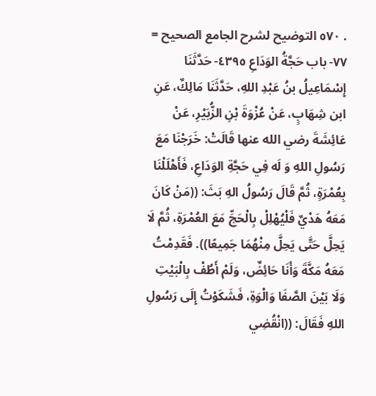. ٥٧٠ التوضيح لشرح الجامع الصحيح = ٧٧- باب حَجَّةُ الوَدَاعِ ٤٣٩٥- حَدَّثَنَا إِسْمَاعِيلُ بنُ عَبْدِ اللهِ، حَدَّثَنَا مَالِكٌ، عَنِ ابن شِهَابٍ، عَنْ عُزْوَةَ بْنِ الزُّبَيْرِ، عَنْ عَائِشَةَ رضي الله عنها قَالَتْ: خَرَجْنَا مَعَ رَسُولِ اللهِ وَ لَه فِي حَجَّةِ الوَدَاعِ، فَأَهْلَلْنَا بِعُمْرَةٍ، ثُمَّ قَالَ رَسُولُ الهِ بَثَ: ((مَنْ كَانَ مَعَهُ هَدْيٌ فَلْيُهْلِلْ بِالْحَجِّ مَعَ العُمْرَةِ، ثُمَّ لَا يَحِلَّ حَتَّى يَحِلَّ مِنْهُمَا جَمِيعًا)). فَقَدِمْتُ مَعَهُ مَكَّةَ وَأَنَا حَائِضٌ، وَلَمْ أَطُفْ بِالْبَيْتِ وَلَا بَيْنَ الصَّفَا وَالْوَةِ، فَشَكَوْتُ إِلَى رَسُولِ اللهِ فَقَالَ: ((انْقُضِي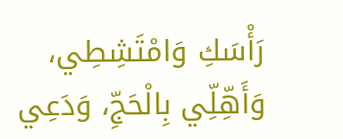رَأْسَكِ وَامْتَشِطِي، وَأَهِّلِّي بِالْحَجِّ، وَدَعِي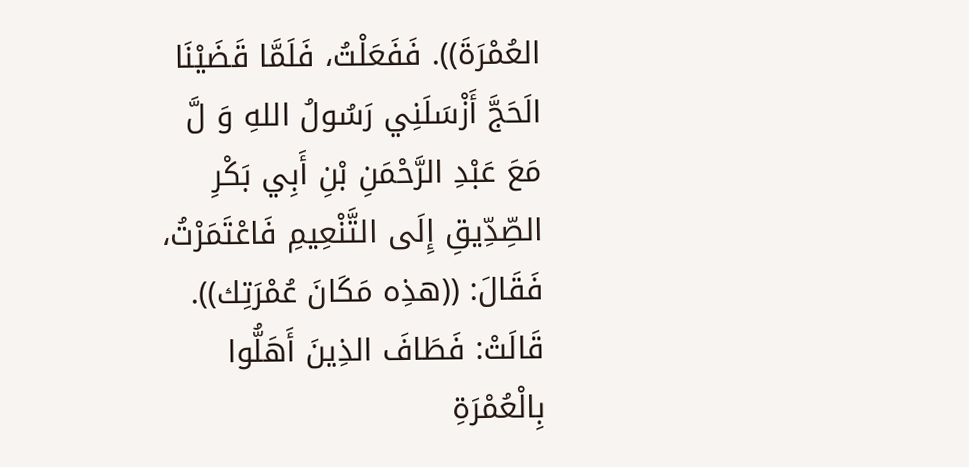العُمْرَةَ)). فَفَعَلْتُ، فَلَمَّا قَضَيْنَا الَحَجَّ أَزْسَلَنِي رَسُولُ اللهِ وَ لَّ مَعَ عَبْدِ الرَّحْمَنِ بْنِ أَبِي بَكْرِ الصِّدِّيقِ إِلَى التَّنْعِيمِ فَاعْتَمَرْتُ، فَقَالَ: ((هذِه مَكَانَ عُمْرَتِك)). قَالَتْ: فَطَافَ الذِينَ أَهَلُّوا بِالْعُمْرَةِ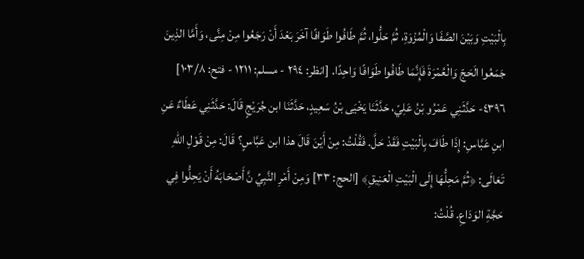بِالْبَيْتِ وَبَيْنَ الصَّفَا وَالْمُزْوَةِ، ثُمَّ حَلُّوا، ثُمَّ طَافُوا طَوَافًا آخَرَ بَعْدَ أَنْ رَجَعُوا مِنْ مِنَّى، وَأَمَّا الذِينَ جَمَعُوا الَحَجّ وَالْعُمْرَةَ فَإِنَّمَا طَافُوا طَوَافًا وَاحِدًا. [انظر: ٢٩٤ - مسلم: ١٢١١ - فتح: ١٠٣/٨] ٤٣٩٦- حَدَّثَنِي عَمْرُو بْنُ عَلِيّ، حَدَّثَنَا يَخْيَى بْنُ سَعِيدٍ، حَدَّثَنَا ابن جُرَيْجٍ قَالَ: حَدَّثَنِي عَطَاءٌ عَنِ ابنِ عَبَّاسِ: إِذَا طَافَ بِالْبَيْتِ فَقَدْ حَلَّ. فَقُلْتُ: مِنْ أَيْنَ قَالَ هذا ابن عَبَّاسٍ؟ قَالَ: مِنْ قَوْلِ اللهِ تَعَالَى: ﴿ثُمَّ مَحِلُّهَا إِلَى الْبَيْتِ الْعَنِيقِ﴾ [الحج: ٣٣] وَمِنْ أَمْرِ النَّبِيِّ نَّ أَصْحَابَهُ أَنْ يَحِلُّوا فِي حَجَّةِ الوَدَاعِ. قُلْتُ: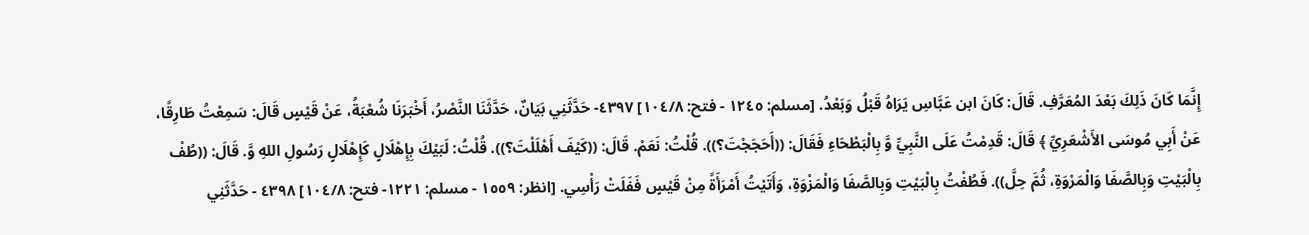إِنَّمَا كَانَ ذَلِكَ بَعْدَ المُعَرَّفِ. قَالَ: كَانَ ابن عَبَّاسِ يَرَاهُ قَبْلُ وَبَعْدُ. [مسلم: ١٢٤٥ - فتح: ١٠٤/٨] ٤٣٩٧- حَدَّثَنِي بَيَانٌ، حَدَّثَنَا النَّصْرُ، أَخْبَرَنَا شُعْبَةُ، عَنْ قَيْسٍ قَالَ: سَمِعْتُ طَارِقًا، عَنْ أَبِي مُوسَى الأَشْعَرِيِّ ﴾ قَالَ: قَدِمْتُ عَلَى النَّبِيِّ وَّ بِالْبَطْحَاءِ فَقَالَ: ((أَحَجَجْتَ؟)). قُلْتُ: نَعَمْ. قَالَ: ((كَيْفَ أَهْلَلْتَ؟)). قُلْتُ: لَبَيْكَ بِإِهْلَالٍ كَإِهْلَالٍ رَسُولِ اللهِ وَّ. قَالَ: ((طُفْ بِالْبَيْتِ وَبِالصَّفَا وَالْمَرْوَةِ، ثُمَّ حِلَّ)). فَطُفْتُ بِالْبَيْتِ وَبِالصَّفَا وَالْمَزْوَةِ، وَأَتَيْتُ أَمْرَأَةً مِنْ قَيْسٍ فَفَلَتْ رَأْسِي. [انظر: ١٥٥٩ - مسلم: ١٢٢١- فتح: ١٠٤/٨] ٤٣٩٨ - حَدَّثَنِي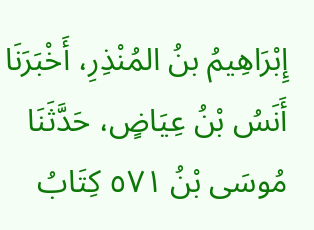إِبْرَاهِيمُ بنُ المُنْذِرِ، أَخْبَرَنَا أَنَسُ بْنُ عِيَاضٍ، حَدَّثَنَا مُوسَى بْنُ ٥٧١ كِتَابُ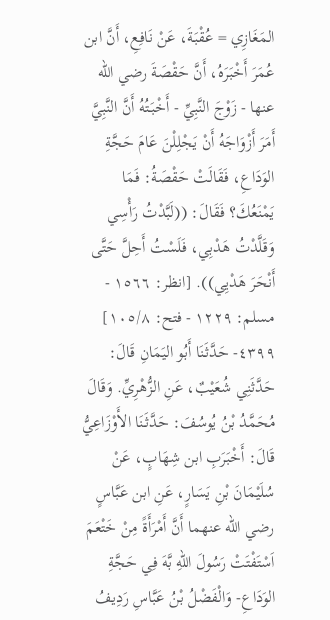المَغَازِي = عُقْبَةَ، عَنْ نَافِعِ، أَنَّ ابن عُمَرَ أَخْبَرَهُ، أَنَّ حَقْصَةَ رضي الله عنها - زَوْجَ النَّبِيِّ - أَخْبَتُهُ أَنَّ النَّبِيَّ أَمَرَ أَزْوَاجَهُ أَنْ يَجْلِلْنَ عَامَ حَجَّةِ الوَدَاعِ، فَقَالَتْ حَقْصَةُ: فَمَا يَمْنَعُكَ؟ فَقَالَ: ((لَبَّدْتُ رَأْسِي وَقَلَّدْتُ هَدْبِي، فَلَسْتُ أَحِلَّ حَتَّى أَنْحَرَ هَدْيِي)). [انظر: ١٥٦٦ - مسلم: ١٢٢٩ - فتح: ١٠٥/٨] ٤٣٩٩- حَدَّثَنَا أَبُو اليَمَانِ قَالَ: حَدَّثَنِي شُعَيْبٌ، عَنِ الزُّهْرِيِّ. وَقَالَ مُحَمَّدُ بْنُ يُوسُفَ: حَدَّثَنَا الأَوْزَاعِيُّ قَالَ: أَخْبَرَبِ ابن شِهَابٍ، عَنْ سُلَيْمَانَ بْنِ يَسَارٍ، عَنِ ابن عَبَّاسٍ رضي الله عنهما أَنَّ أَمْرَأَةً مِنْ خَتْعَمَ اَسْتَفْتَتْ رَسُولَ اللهِ بَّهَ فِي حَجَّةِ الوَدَاعِ- وَالْفَضْلُ بْنُ عَبَّاسِ رَدِيفُ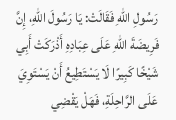رَسُولِ اللهِ فَقَالَتْ: يَا رَسُولَ اللهِ، إِنَّ فَرِيضَةَ اللهِ عَلَى عِبَادِهِ أَذْرَكَتْ أَبِي شَيْخًا كَبِيرًا لَا يَسْتَطِيعُ أَنْ يَسْتَوِيَ عَلَى الرَّاحِلَةِ، فَهَلْ يَقْضِي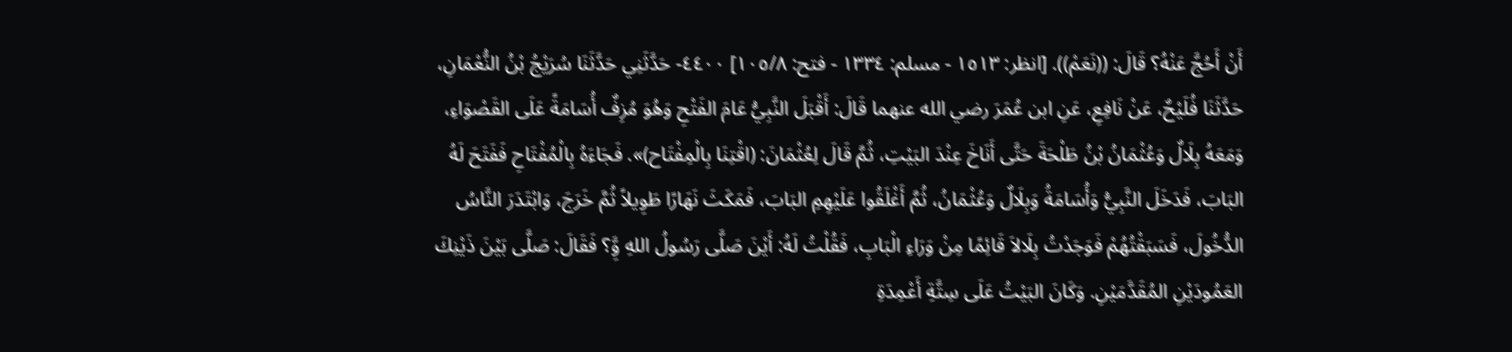أَنْ أَحُجَّ عَنْهُ؟ قَالَ: ((نَعَمْ)). [انظر: ١٥١٣ - مسلم: ١٣٣٤ - فتح: ١٠٥/٨] ٤٤٠٠- حَدَّثَنِي حَدَّثَنَا سُرَيْجُ بْنُ النُّعْمَانِ، حَدَّثَنَا فُلَيْحٌ، عَنْ نَافِعِ، عَنِ ابن عُمَرَ رضي الله عنهما قَالَ: أَقْبَلَ النَّبِيُّ عَامَ الفَتْحِ وَهُوَ مُزِفٌ أُسَامَةً عَلَى القَصْوَاءِ، وَمَعَهُ بِلَالٌ وَعُثْمَانُ بْنُ طَلْحَةَ حَتَّى أَنَاخَ عِنْدَ البَيْتِ، ثُمَّ قَالَ لِعُثْمَانَ: (اقْتِنَا بِالْمِفْتَاح)». فَجَاءَهُ بِالْمُفْتَاحِ فَفَتَحَ لَهُ البَابَ، فَدَخَلَ النَّبِيُّ وَأُسَامَةُ وَبِلَالٌ وَعُثْمَانُ، ثُمَّ أَغْلَقُوا عَلَيْهِمِ البَابَ، فَمَكَثَ نَهَارًا طَوِيلاً ثُمَّ خَرَجَ، وَابْتَدَرَ النَّاسُ الدُّخُولَ، فَسَبَقْتُهُمْ فَوَجَدْتُ بِلَالاَ قَائِمًا مِنْ وَرَاءِ الْبَابِ، فَقُلْتُ لَهُ: أَيْنَ صَلَّى رَسُولُ اللهِ وَِّ؟ فَقَالَ: صَلَّى بَيْنَ ذَيْنِكَ العَمُودَيْنِ المُقَدَّمَيْنِ. وَكَانَ البَيْتُ عَلَى سِتَّةِ أَعْمِدَةِ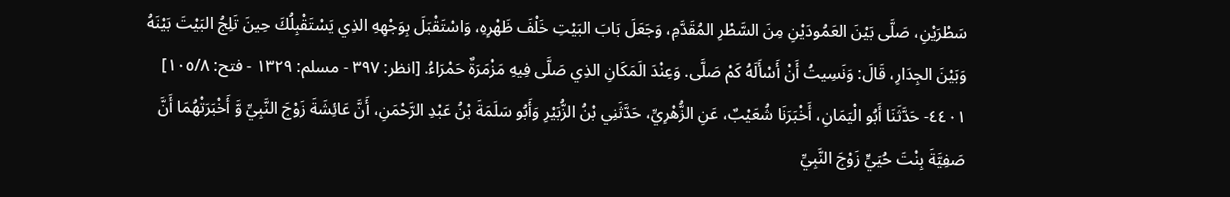سَطْرَيْنِ، صَلَّى بَيْنَ العَمُودَيْنِ مِنَ السَّطْرِ المُقَدَّمِ، وَجَعَلَ بَابَ البَيْتِ خَلْفَ ظَهْرِهِ، وَاسْتَقْبَلَ بِوَجْهِهِ الذِي يَسْتَقْبِلُكَ حِينَ تَلِجُ البَيْتَ بَيْنَهُ وَبَيْنَ الجِدَارِ، قَالَ: وَنَسِيتُ أَنْ أَسْأَلَهُ كَمْ صَلَّى. وَعِنْدَ الَمَكَانِ الذِي صَلَّى فِيهِ مَزْمَرَةٌ حَمْرَاءُ. [انظر: ٣٩٧ - مسلم: ١٣٢٩ - فتح: ١٠٥/٨] ٤٤٠١- حَدَّثَنَا أَبُو الْيَمَانِ، أَخْبَرَنَا شُعَيْبٌ، عَنِ الزُّهْرِيِّ، حَدَّثَنِي بْنُ الزُّبَيْرِ وَأَبُو سَلَمَةَ بْنُ عَبْدِ الرَّحْمَنِ، أَنَّ عَائِشَةَ زَوْجَ النَّبِيِّ وَّ أَخْبَرَتْهُمَا أَنَّ صَفِيَّةَ بِنْتَ حُيَيٍّ زَوْجَ النَّبِيِّ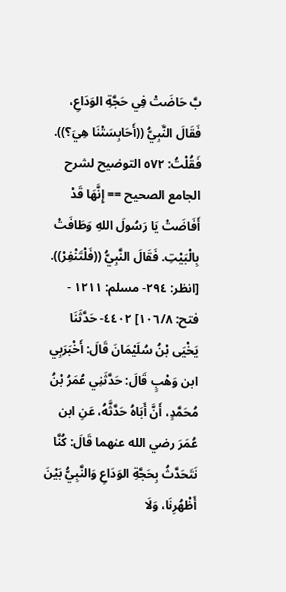بَّ حَاضَتْ فِي حَجَّةِ الوَدَاعِ، فَقَالَ النَّبِيُّ ((أَحَابِسَتْنَا هِيَ؟)). فَقُلْتُ: ٥٧٢ التوضيح لشرح الجامع الصحيح == إِنَّهَا قَدْ أَفَاضَتْ يَا رَسُولَ اللهِ وَطَافَتْ بِالْبَيْتِ. فَقَالَ النَّبِيُّ ((فَلْتَنْفِرْ)). [انظر: ٢٩٤- مسلم: ١٢١١ - فتح: ١٠٦/٨] ٤٤٠٢- حَدَّثَنَا يَخْيَى بْنُ سُلَيْمَانَ قَالَ: أَخْبَرَبِي ابن وَهْبٍ قَالَ: حَدَّثَنِي عُمَرُ بْنُ مُحَمَّدٍ، أَنَّ أَبَاهُ حَدَّثَّهُ، عَنِ ابن عُمَرَ رضي الله عنهما قَالَ: كُنَّا نَتَحَدَّثُ بِحَجَّةِ الوَدَاعِ وَالنَّبِيُّ بَيْنَ أَظْهُرِنَا، وَلَا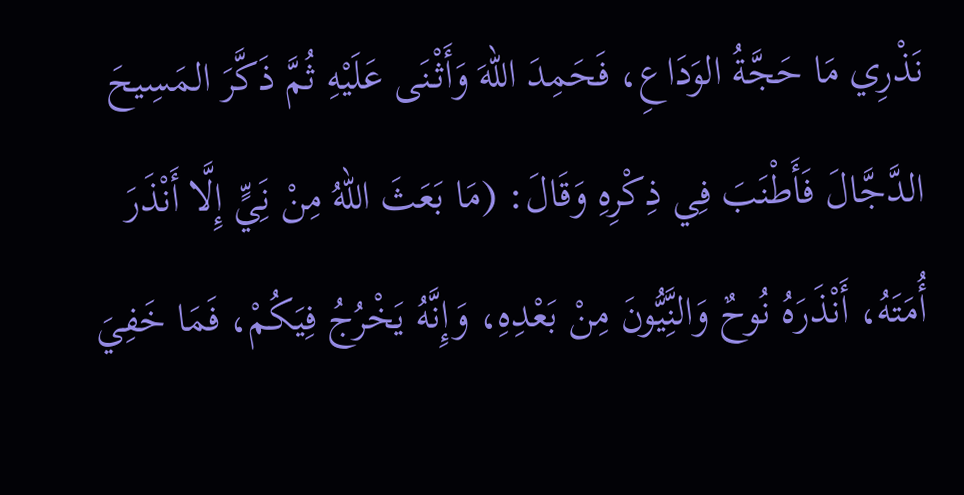نَذْرِي مَا حَجَّةُ الوَدَاعِ، فَحَمِدَ اللهَ وَأَثْنَى عَلَيْهِ ثُمَّ ذَكَّرَ المَسِيحَ الدَّجَّالَ فَأَطْنَبَ فِي ذِكْرِهِ وَقَالَ: (مَا بَعَثَ اللهُ مِنْ نَِيٍّ إِلَّا أَنْذَرَ أُمَتَهُ، أَنْذَرَهُ نُوحٌ وَالنَِّيُّونَ مِنْ بَعْدِهِ، وَإِنَّهُ يَخْرُجُ فِيَكُمْ، فَمَا خَفِيَ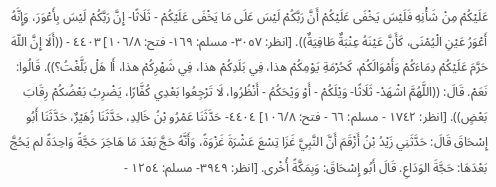عَلَيْكُمْ مِنْ شَأْنِهِ فَلَيْسَ يَخْفَى عَلَيْكُمْ أَنَّ رَبَّكُمْ لَيْسَ عَلَى مَا يَخْفَى عَلَيْكُمْ - ثَلَاثًا- إِنَّ رَبَّكُمْ لَيْسَ بِأَعْوَرَ، وَإِنَّهُ أَعْوَرُ عَيْنِ الْيُمْنَى، كَأَنَّ عَيْنَهُ عِنْبَةٌ طَافِيَةٌ)). [انظر: ٣٠٥٧- مسلم: ١٦٩- فتح: ١٠٦/٨] ٤٤٠٣ - ((أَلَا إِنَّ اللّهَ حَرَّمَ عَلَيْكُمْ دِمَاءَكُمْ وَأَمْوَالَكُمْ، كَحُرْمَةِ يَوْمِكُمْ هذا، فِي بَلَدِكُمْ هذا، فِي شَهْرِكُمْ هذا، أَا هَلْ بَلَّغْتُ؟)). قَالُوا: نَعَمْ. قَالَ: ((اللَّهُمَّ اشْهَدْ- ثَلَاثًا- وَيْلَكُمْ - أَوْ وَيْحَكُمُ - أَنْظُرُوا، لَا تَرْجِعُوا بَعْدِي كُفَّارًا، يَضْرِبُ بَعْضُكُمْ رِقَابَ بَعْضٍ)). [انظر: ١٧٤٢ - مسلم: ٦٦ - فتح: ١٠٦/٨] ٤٤٠٤- حَدَّثَنَا عَمْرُو بْنُ خَالِدِ، حَدَّثَنَا زُهَيْرٌ، حَدَّثَنَا أَبُو إِسْحَاقَ قَالَ: حَدَّثَنِي زَيْدُ بْنُ أَزْقَمَ أَنَّ النَّبِيَّ غَزَا تِسْعَ عَشْرَةَ غَزْوَةً، وَأَنَّهُ حَجَّ بَعْدَ مَا هَاجَرَ حَجَّةً وَاحِدَةً لم يَحُجَّ بَعْدَهَا: حَجَّةَ الوَدَاعِ. قَالَ أَبُو إِسْحَاقَ: وَبِمَكَّةً أُخْرى. [انظر: ٣٩٤٩- مسلم: ١٢٥٤ -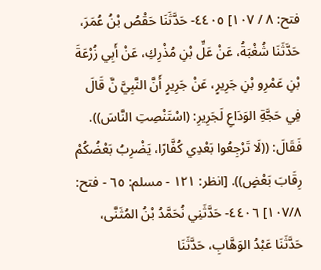فتح: ٨ / ١٠٧] ٤٤٠٥- حَدَّثَنَا حَقْصُ بْنُ عُمَرَ، حَدَّثَنَا شُغْبَةُ، عَنْ عَلِّ بْنِ مُذْرِكِ، عَنْ أَبِي زُرْعَةَ بْنِ عَمْرِو بْنِ جَرِيرٍ، عَنْ جَرِيرٍ أَنَّ النَّبِيَّ نَّ قَالَ فِي حَجَّةِ الوَدَاعِ لَجَرِيرِ: (اسْتَنْصِتِ النَّاسَ)). فَقَالَ: ((لَا تَرْجِعُوا بَعْدِي كُفَّارًا، يَضْرِبُ بَعْضُكُمْ رِقَابَ بَعْضٍ)). [انظر: ١٢١ - مسلم: ٦٥ - فتح: ١٠٧/٨] ٤٤٠٦- حَدَّثَنِي نُحَمَّدُ بْنُ المُثَنَّى، حَدَّثَنَا عَبْدُ الوَهَّابِ، حَدَّثَنَا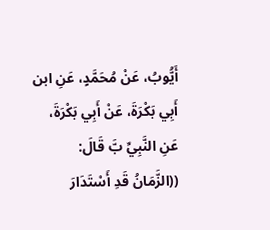أَيُّوبُ، عَنْ مُحَمَّدٍ، عَنِ ابن أَبِي بَكْرَةَ، عَنْ أَبِي بَكْرَةَ، عَنِ النَّبِيِّ بَّ قَالَ: ((الزَّمَانُ قَدِ أَسْتَدَارَ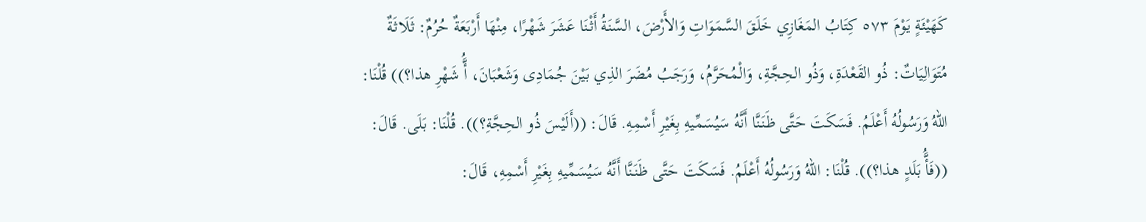كَهَيْئَةٍ يَوْمَ ٥٧٣ كِتَابُ المَغَازِي خَلَقَ السَّمَوَاتِ وَالأَرْضَ، السَّنَةُ أَثْنَا عَشَرَ شَهْرًا، مِنْهَا أَرْبَعَةٌ حُرُمٌ: ثَلَاثَةٌ مُتَوَالِيَاتٌ: ذُو القَعْدَةِ، وَذُو الحِجَّةِ، وَالْمُحَرَّمُ، وَرَجَبُ مُضَرَ الذِي بَيْنَ جُمَادِى وَشَعْبَانَ، أَُّ شَهْرِ هذا؟)) قُلْنَا: اللهُ وَرَسُولُهُ أَعْلَمُ. فَسَكَتَ حَتَّى ظَنَنَّا أَنَّهُ سَيُسَمِّيهِ بِغَيْرِ أَسْمِهِ. قَالَ: ((أَلَيْسَ ذُو الحِجَّةِ؟)). قُلْنَا: بَلَى. قَالَ: ((فَأَُّ بَلَدٍ هذا؟)). قُلْنَا: اللهُ وَرَسُولُهُ أَعْلَمُ. فَسَكَتَ حَتَّى ظَنَنَّا أَنَّهُ سَيُسَمِّيهِ بِغَيْرِ أَسْمِهِ، قَالَ: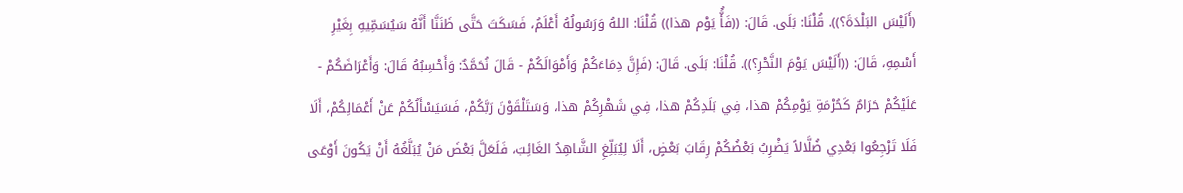(أَلَيْسَ البَلْدَةَ؟)). قُلْنَا: بَلَى. قَالَ: ((فَأَُّ يَوْم هذا)) قُلْنَا: اللهُ وَرَسُولُهُ أَعْلَمُ، فَسَكَتَ حَتَّى ظَنَنَّا أَنَّهُ سَيُسَمِّيهِ بِغَيْرِ أَسْمِهِ، قَالَ: ((أَلَيْسَ يَوْمَ النَّحْرِ؟)). قُلْنَا: بَلَى. قَالَ: (فَإِنَّ دِمَاءَكُمْ وَأَمْوَالَكُمْ - قَالَ نُحَمَّدٌ: وَأَحْسِبُهُ قَالَ: وَأَعْرَاضَكُمْ - عَلَيْكُمْ حَرَامٌ كَحُرْمَةِ يَوْمِكُمْ هذا، فِي بَلَدِكُمْ هذا، فِي شَهْرِكُمْ هذا، وَسَتَلْقَوْنَ رَبَّكُمْ، فَسَيَسْأَلُكُمْ عَنْ أَعْمَالِكُمْ، أَلَا فَلَا تَرْجِعُوا بَعْدِي ضُلَّالاً يَضْرِبُ بَعْضُكُمْ رِقَابَ بَعْضٍ، أَلَا لِيُبَلِّغِ الشَّاهِدُ الغَائِبَ، فَلَعَلَّ بَعْضَ مَنْ يُبَلَّغُهُ أَنْ يَكُونَ أَوْعَى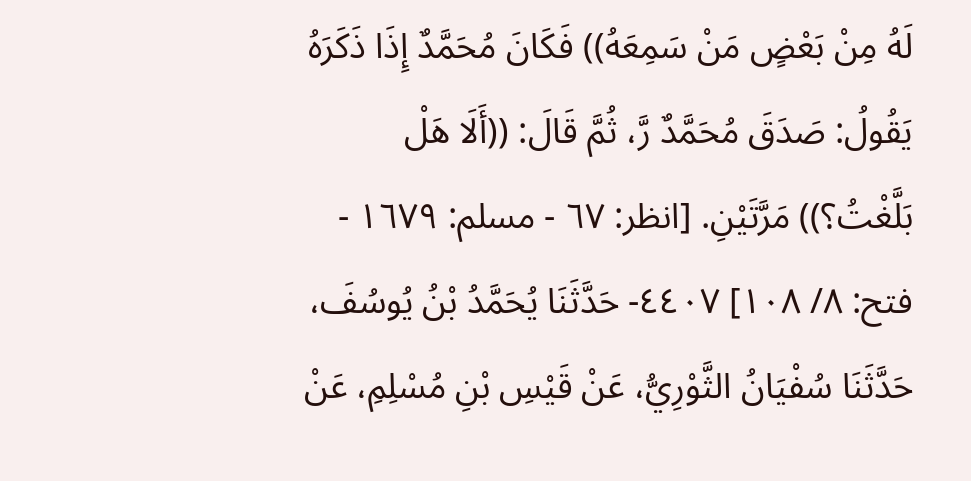لَهُ مِنْ بَعْضٍ مَنْ سَمِعَهُ)) فَكَانَ مُحَمَّدٌ إِذَا ذَكَرَهُ يَقُولُ: صَدَقَ مُحَمَّدٌ رَّ، ثُمَّ قَالَ: ((أَلَا هَلْ بَلَّغْتُ؟)) مَرَّتَيْنِ. [انظر: ٦٧ - مسلم: ١٦٧٩ - فتح: ٨/ ١٠٨] ٤٤٠٧- حَدَّثَنَا يُحَمَّدُ بْنُ يُوسُفَ، حَدَّثَنَا سُفْيَانُ الثَّوْرِيُّ، عَنْ قَيْسِ بْنِ مُسْلِمِ، عَنْ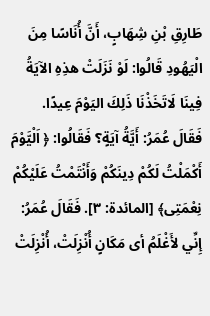طَارِقِ بْنِ شِهَابٍ، أَنَّ أُنَاسًا مِنَ الْيَهُودِ قَالُوا: لَوْ نَزَلَتْ هذِهِ الآيَةُ فِينَا لَاتَخَذْنَا ذَلِكَ اليَوْمَ عِيدًا. فَقَالَ عُمَرُ: أَيَّةُ آيَةٍ؟ فَقَالُوا: ﴿ اَلْيَّوْمَ أَكْمَلْتُ لَكُمْ دِينَكُمْ وَأَنْتَمْتُ عَلَيْكُمْ نِعْمَتِى﴾ [المائدة: ٣]. فَقَالَ عُمَرُ: إِنِّي لأَغْلَمُ أى مَكَانٍ أُنْزِلَتْ، أُنْزِلَتْ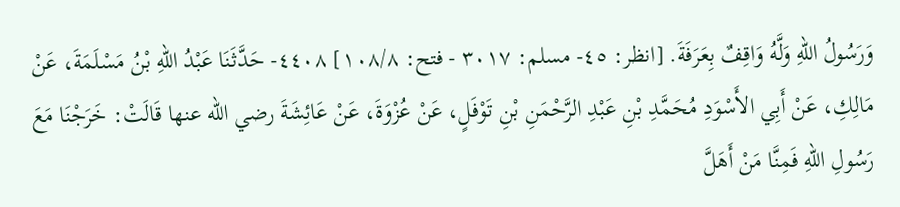وَرَسُولُ اللهِ وَلَّهُ وَاقِفٌ بِعَرَفَةَ. [انظر: ٤٥- مسلم: ٣٠١٧ - فتح: ١٠٨/٨] ٤٤٠٨- حَدَّثَنَا عَبْدُ اللهِ بْنُ مَسْلَمَةَ، عَنْ مَالِكِ، عَنْ أَبِي الأَسْوَدِ مُحَمَّدِ بْنِ عَبْدِ الرَّحْمَنِ بْنِ تَوْفَلٍ، عَنْ عُزْوَةَ، عَنْ عَائِشَةَ رضي الله عنها قَالَتْ: خَرَجْنَا مَعَ رَسُولِ اللهِ فَمِنَّا مَنْ أَهَلَّ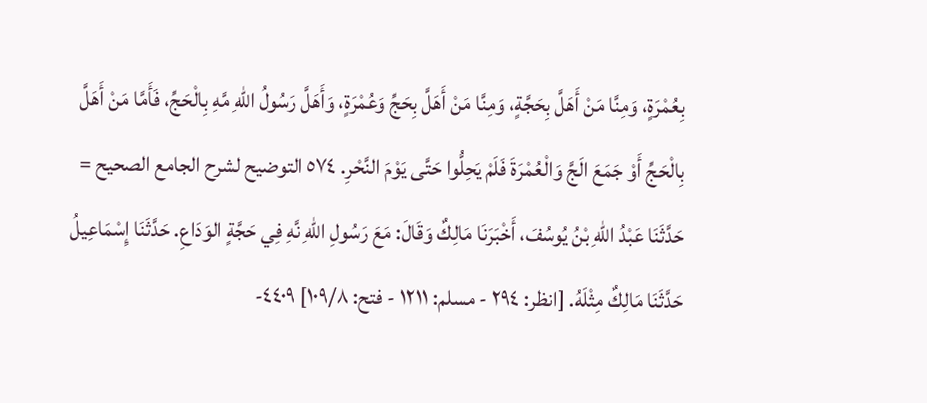بِعُمْرَةٍ، وَمِنَّا مَنْ أَهَلَّ بِحَجَّةٍ، وَمِنَّا مَنْ أَهَلَّ بِحَجِّ وَعُمْرَةٍ، وَأَهَلَّ رَسُولُ اللهِ مَّهِ بِالْحَجِّ، فَأَمَّا مَنْ أَهَلَّ بِالْحَجِّ أَوْ جَمَعَ الَجَّ وَالْعُمْرَةَ فَلَمْ يَحِلُّوا حَتَّى يَوْمَ النَّحْرِ. ٥٧٤ التوضيح لشرح الجامع الصحيح = حَدَّثَنَا عَبْدُ اللهِ بْنُ يُوسُفَ، أَخْبَرَنَا مَالِكٌ وَقَالَ: مَعَ رَسُولِ اللهِ نَّهِ فِي حَجَّةٍ الوَدَاعِ. حَدَّثَنَا إِسْمَاعِيلُ حَدَّثَنَا مَالِكٌ مِثْلَهُ. [انظر: ٢٩٤ - مسلم: ١٢١١ - فتح: ١٠٩/٨] ٤٤٠٩-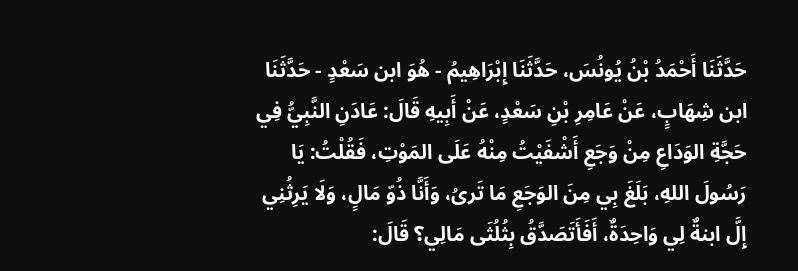حَدَّثَنَا أَحْمَدُ بْنُ يُونُسَ، حَدَّثَنَا إِبْرَاهِيمُ - هُوَ ابن سَعْدٍ - حَدَّثَنَا ابن شِهَابٍ، عَنْ عَامِرِ بْنِ سَعْدٍ، عَنْ أَبِيهِ قَالَ: عَادَنِ النَّبِيُّ فِي حَجَّةِ الوَدَاعِ مِنْ وَجَعِ أَشْفَيْتُ مِنْهُ عَلَى المَوْتِ، فَقُلْتُ: يَا رَسُولَ اللهِ، بَلَغَ بِي مِنَ الوَجَعِ مَا تَرىُ، وَأَنَّا ذُوّ مَالٍ، وَلَا يَرِثُنِي إِلَّ ابنةٌ لِي وَاحِدَةٌ، أَفَأَتَصَدَّقُ بِثُلُثَى مَالِي؟ قَالَ: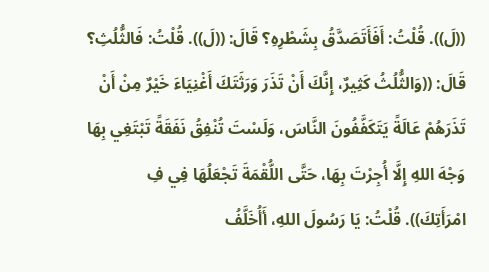((لَ)). قُلْتُ: أَفَأَتَصَدَّقُ بِشَطْرِهِ؟ قَالَ: ((لَ)). قُلْتُ: فَالثُّلُثِ؟ قَالَ: ((وَالثُّلُثُ كَثِيرٌ، إِنَّكَ أَنْ تَذَرَ وَرَثَتَكَ أَغْنِيَاءَ خَيْرٌ مِنْ أَنْ تَذَرَهُمْ عَالَةً يَتَكَفَّفُونَ النَّاسَ، وَلَسْتَ تُنْفِقُ نَفَقَةً تَبْتَغِي بِهَا وَجْهَ اللهِ إِلَّا أُجِرْتَ بِهَا، حَتَّى اللُّقْمَةَ تَجْعَلُهَا فِي فِ امْرَأَتِكَ)). قُلْتُ: يَا رَسُولَ اللهِ، أَأُخَلَّفُ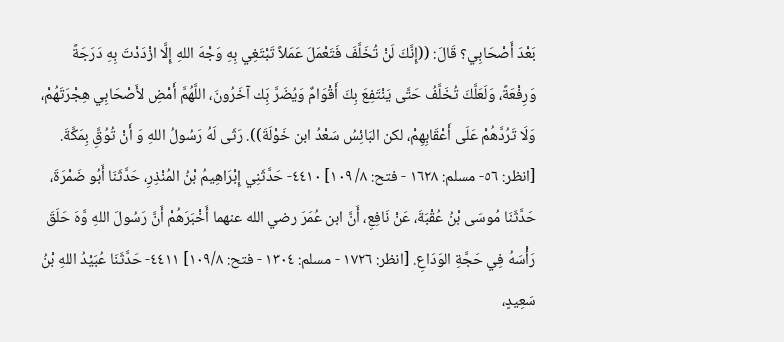بَعْدَ أَصْحَابِي؟ قَالَ: ((إِنَّكَ لَنْ تُخَلَّفَ فَتَعْمَلَ عَمَلاً تَبْتَغِي بِهِ وَجْهَ اللهِ إِلَّا ازْدَدْتَ بِهِ دَرَجَةً وَرِفْعَةً، وَلَعَلَّكَ تُخَلَّفُ حَتَّى يَنْتَفِعَ بِكَ أَقْوَامٌ وَيُضَرَّ بَِك آخَرُونَ، اللَّهُمَّ أَمْضِ لأَصْحَابِي هِجْرَتَهُمْ، وَلَا تَرُدَّهُمْ عَلَى أَعْقَابِهِمْ، لكن البَائِسُ سَعْدُ ابن خَوْلَةَ)). رَثَى لَهُ رَسُولُ اللهِ وَ أَنْ تُوُقَِّ بِمَكَّةَ. [انظر: ٥٦- مسلم: ١٦٢٨ - فتح: ٨/ ١٠٩] ٤٤١٠- حَدَّثَنِي إِبْرَاهِيمُ بْنُ المُنْذِرِ، حَدَّثَنَا أَبُو ضَمْرَةَ، حَدَّثَنَا مُوسَى بْنُ عُقْبَةَ، عَنْ نَافِعِ، أَنَّ ابن عُمَرَ رضي الله عنهما أَخْبَرَهُمْ أَنَّ رَسُولَ اللهِ وَّهَ حَلَقَ رَأْسَهُ فِي حَجَّةِ الوَدَاعِ. [انظر: ١٧٢٦ - مسلم: ١٣٠٤ - فتح: ١٠٩/٨] ٤٤١١- حَدَّثَنَا عُبَيْدُ اللهِ بْنُ سَعِيدٍ،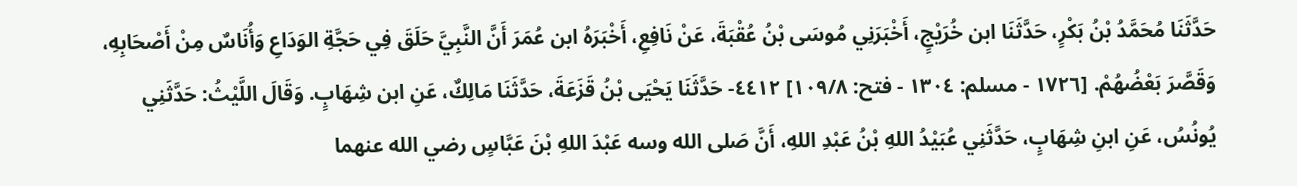حَدَّثَنَا مُحَمَّدُ بْنُ بَكْرٍ، حَدَّثَنَا ابن خُرَيْجٍ، أَخْبَرَنِي مُوسَى بْنُ عُقْبَةَ، عَنْ نَافِعِ، أَخْبَرَهُ ابن عُمَرَ أَنَّ النَّبِيَّ حَلَقَ فِي حَجَّةِ الوَدَاعِ وَأُنَاسٌ مِنْ أَصْحَابِهِ، وَقَصَّرَ بَعْضُهُمْ. [١٧٢٦ - مسلم: ١٣٠٤ - فتح: ١٠٩/٨] ٤٤١٢- حَدَّثَنَا يَحْيَى بْنُ قَزَعَةَ، حَدَّثَنَا مَالِكٌ، عَنِ ابن شِهَابٍ. وَقَالَ اللَّيْثُ: حَدَّثَنِي يُونُسُ، عَنِ ابنِ شِهَابٍ، حَدَّثَنِي عُبَيْدُ اللهِ بْنُ عَبْدِ اللهِ، أَنَّ صَلى الله وسه عَبْدَ اللهِ بْنَ عَبَّاسٍ رضي الله عنهما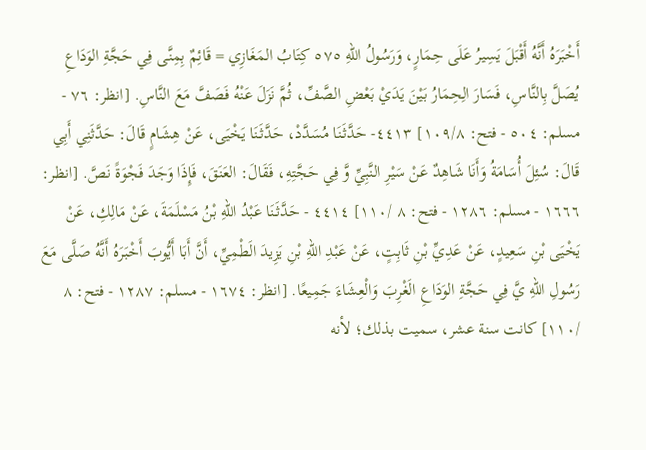أَخْبَرَهُ أَنَّهُ أَقْبَلَ يَسِيرُ عَلَى حِمَارٍ، وَرَسُولُ اللهِ ٥٧٥ كِتَابُ المَغَازِي = قَائِمٌ بِمِنَّى فِي حَجَّةِ الوَدَاعِ يُصَلَّ بِالنَّاسِ، فَسَارَ الِحِمَارُ بَيْنَ يَدَيْ بَعْضِ الصَّفِّ، ثُمَّ نَزَلَ عَنْهُ فَصَفَّ مَعَ النَّاسِ. [انظر: ٧٦ - مسلم: ٥٠٤ - فتح: ١٠٩/٨] ٤٤١٣- حَدَّثَنَا مُسَدَّدْ، حَدَّثَنَا يَخْيَى، عَنْ هِشَامٍ قَالَ: حَدَّثَنِي أَبِي قَالَ: سُئِلَ أُسَامَةُ وَأَنَا شَاهِدٌ عَنْ سَيْرِ النَّبِيِّ وَّ فِي حَجَّتِهِ، فَقَالَ: العَنَقَ، فَإِذَا وَجَدَ فَجْوَةً نَصَّ. [انظر: ١٦٦٦ - مسلم: ١٢٨٦ - فتح: ٨ /١١٠] ٤٤١٤ - حَدَّثَنَا عَبْدُ اللهِ بْنُ مَسْلَمَةَ، عَنْ مَالِكِ، عَنْ يَخْيَى بْنِ سَعِيدٍ، عَنْ عَدِيِّ بْنِ ثَابِتٍ، عَنْ عَبْدِ اللهِ بْنِ يَزِيدَ الَطْمِيِّ، أَنَّ أَبَا أَيُّوبَ أَخْبَرَهُ أَنَّهُ صَلَّى مَعَ رَسُولِ اللهِ يَّ فِي حَجَّةِ الوَدَاعِ الَغْرِبَ وَالْعِشَاءَ جَمِيعًا. [انظر: ١٦٧٤ - مسلم: ١٢٨٧ - فتح: ٨ /١١٠] كانت سنة عشر، سميت بذلك؛ لأنه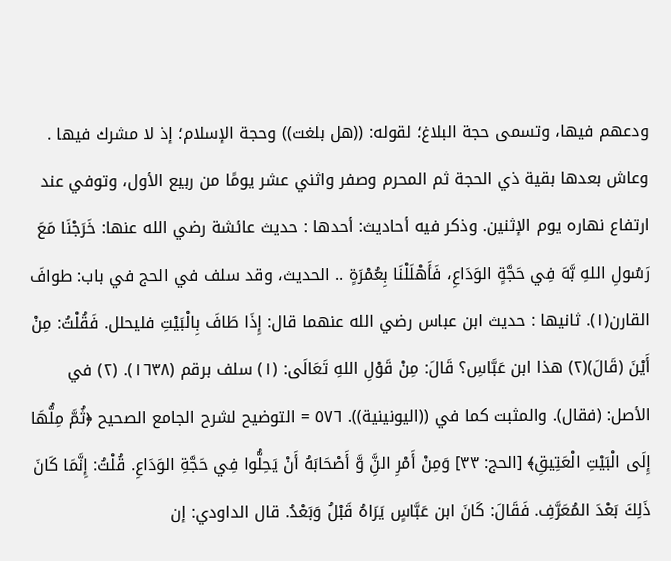ودعهم فيها، وتسمى حجة البلاغ؛ لقوله: ((هل بلغت)) وحجة الإسلام؛ إذ لا مشرك فيها . وعاش بعدها بقية ذي الحجة ثم المحرم وصفر واثني عشر يومًا من ربيع الأول، وتوفي عند ارتفاع نهاره يوم الإثنين. وذکر فيه أحاديث: أحدها : حديث عائشة رضي الله عنها: خَرَجْنَا مَعَ رَسُولِ اللهِ بَّهَ فِي حَجَّةٍ الوَدَاعِ، فَأَهْلَلْنَا بِعُمْرَةٍ .. الحديث، وقد سلف في الحج في باب: طوافَ القارن(١). ثانیھا : حديث ابن عباس رضي الله عنهما قال: إِذَا طَافَ بِالْبَيْتِ فليحلل. فَقُلْتُ: مِنْ أَيْنَ (قَالَ)(٢) هذا ابن عَبَّاسِ؟ قَالَ: مِنْ قَوْلِ اللهِ تَعَالَى: (١) سلف برقم (١٦٣٨). (٢) في الأصل: (فقال). والمثبت كما في ((اليونينية)). ٥٧٦ = التوضيح لشرح الجامع الصحيح ﴿ثُمَّ مِلُّهَا إِلَى الْبَيْتِ الْعَتِيقِ﴾ [الحج: ٣٣] وَمِنْ أَمْرِ النَِّ وَّ أَصْحَابَهُ أَنْ يَحِلُّوا فِي حَجَّةِ الوَدَاعِ. قُلْتُ: إِنَّمَا كَانَ ذَلِكَ بَعْدَ المُعَرَّفِ. فَقَالَ: كَانَ ابن عَبَّاسٍ يَرَاهُ قَبْلُ وَبَعْدُ. قال الداودي: إن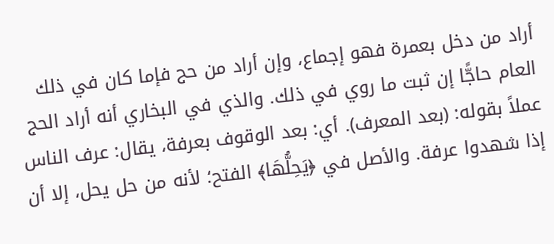أراد من دخل بعمرة فهو إجماع، وإن أراد من حج فإما كان في ذلك العام حاجًّا إن ثبت ما روي في ذلك. والذي في البخاري أنه أراد الحج عملاً بقوله: (بعد المعرف). أي: بعد الوقوف بعرفة، يقال: عرف الناس إذا شهدوا عرفة. والأصل في ﴿يَحِلُّهَا﴾ الفتح؛ لأنه من حل يحل، إلا أن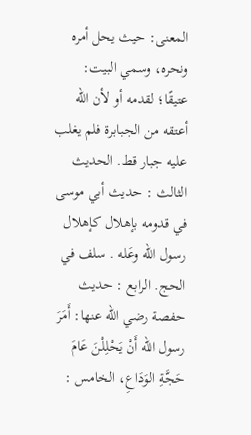المعنى: حيث يحل أمره ونحره، وسمي البيت: عتيقًا؛ لقدمه أو لأن الله أعتقه من الجبابرة فلم يغلب عليه جبار قط. الحديث الثالث : حديث أبي موسى في قدومه بإهلال كإهلال رسول الله وعَله . سلف في الحج. الرابع : حديث حفصة رضي الله عنها: أَمَرَ رسول الله أَنْ يَحْلِلْنَ عَامَ حَجَّةِ الوَدَاعِ، الخامس :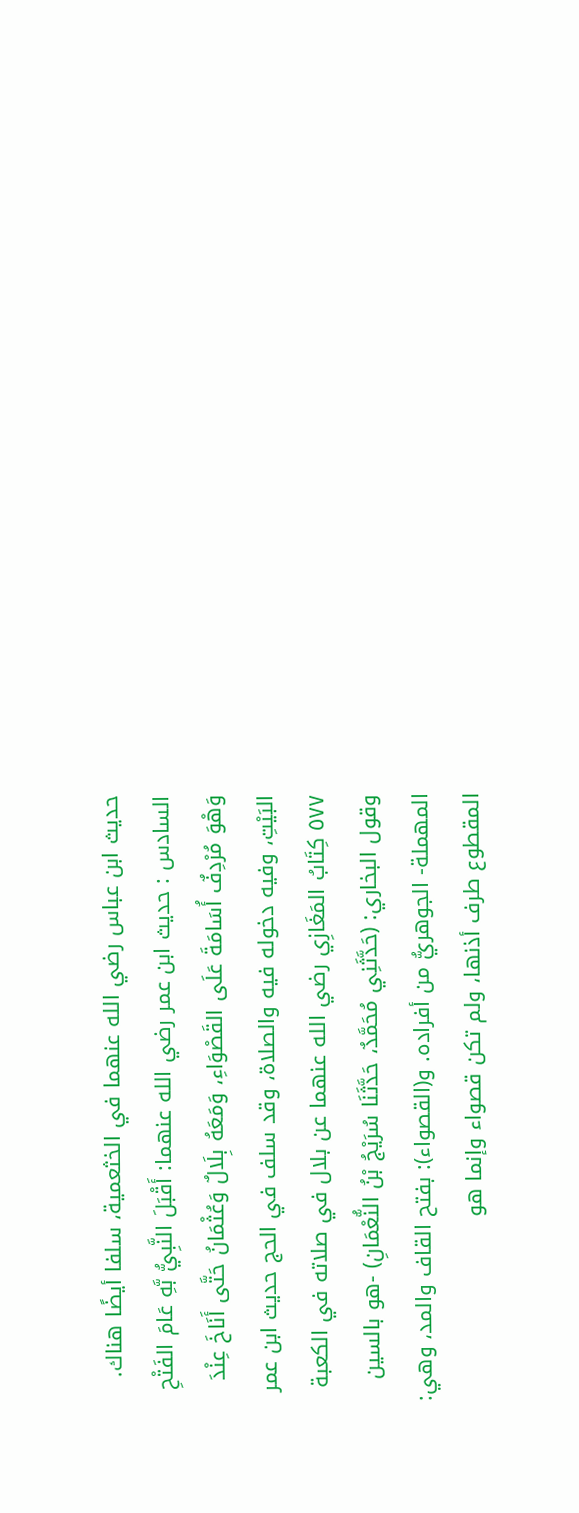حديث ابن عباس رضي الله عنهما في الخثعمية، سلفا أيضًا هناك. السادس : حديث ابن عمر رضي الله عنهما: أَقْبَلَ النَّبِيُّ بَّهِ عَامَ الفَتْحِ وَهْوَ مُرْدِفٌ أُسَامَةَ عَلَى القَصْوَاءِ، وَمَعَهُ بِلَالٌ وَعُثْمَانُ حَتَّى أَنَاخَ عِنْدَ البَيْتِ، وفيه دخوله فيه والصلاة، وقد سلف في الحج حديث ابن عمر ٥٧٧ كِتَابُ المَغَازِي رضي الله عنهما عن بلال في صلاته في الكعبة وقول البخاري: (حَدَّثَنِي مُحَمَّدٌ، حَدَّثَنَا سُرَيْجُ بْنُ النُّعْمَانِ) -هو بالسين المهملة- الجوهريُّ من أفراده. و(القصواء): بفتح القاف والمد، وهي: المقطوع طرف أذنها، ولم تكن قصواء وإنما هو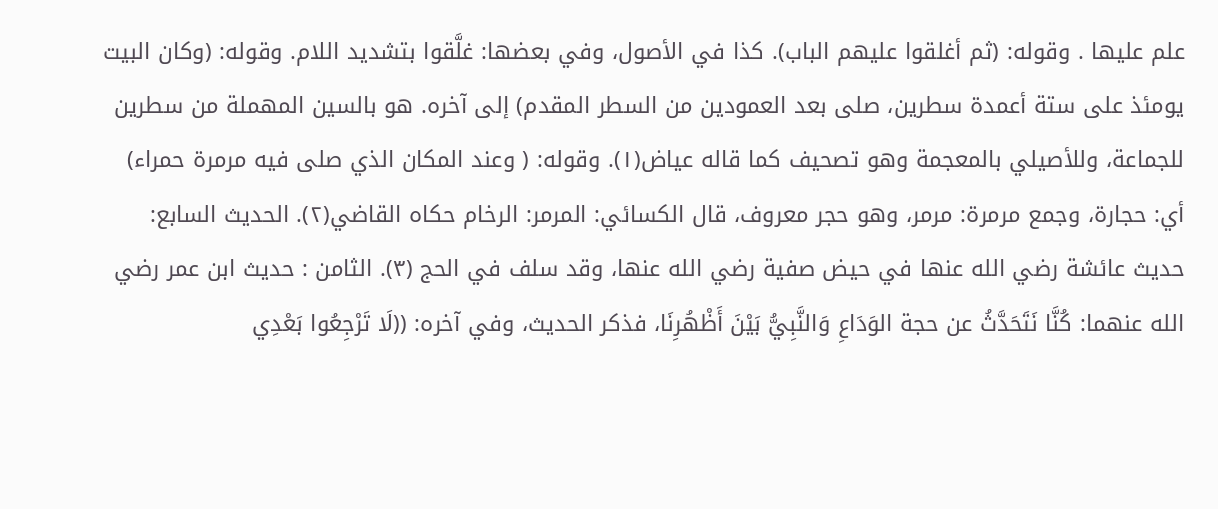علم عليها . وقوله: (ثم أغلقوا عليهم الباب). كذا في الأصول، وفي بعضها: غلَّقوا بتشديد اللام. وقوله: (وكان البيت يومئذ على ستة أعمدة سطرين، صلى بعد العمودين من السطر المقدم) إلى آخره. هو بالسين المهملة من سطرين للجماعة، وللأصيلي بالمعجمة وهو تصحيف كما قاله عياض(١). وقوله: ( وعند المكان الذي صلى فيه مرمرة حمراء) أي: حجارة، وجمع مرمرة: مرمر، وهو حجر معروف، قال الكسائي: المرمر: الرخام حكاه القاضي(٢). الحديث السابع: حديث عائشة رضي الله عنها في حيض صفية رضي الله عنها، وقد سلف في الحج (٣). الثامن : حديث ابن عمر رضي الله عنهما: كُنَّا نَتَحَدَّثُ عن حجة الوَدَاعِ وَالنَّبِيُّ بَيْنَ أَظْهُرِنَا، فذكر الحديث، وفي آخره: ((لَا تَرْجِعُوا بَعْدِي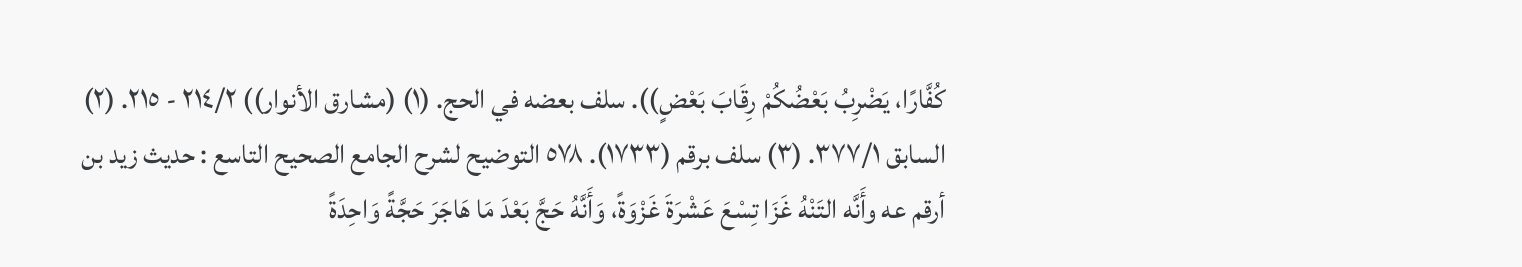كُفَّارًا، يَضْرِبُ بَعْضُكُمْ رِقَابَ بَعْضٍ)). سلف بعضه في الحج. (١) (مشارق الأنوار)) ٢١٤/٢ - ٢١٥. (٢) السابق ٣٧٧/١. (٣) سلف برقم (١٧٣٣). ٥٧٨ التوضيح لشرح الجامع الصحيح التاسع : حديث زيد بن أرقم عه وأَنَّه التَنْهُ غَزَا تِسْعَ عَشْرَةَ غَزْوَةً، وَأَنَّهُ حَجَّ بَعْدَ مَا هَاجَرَ حَجَّةً وَاحِدَةً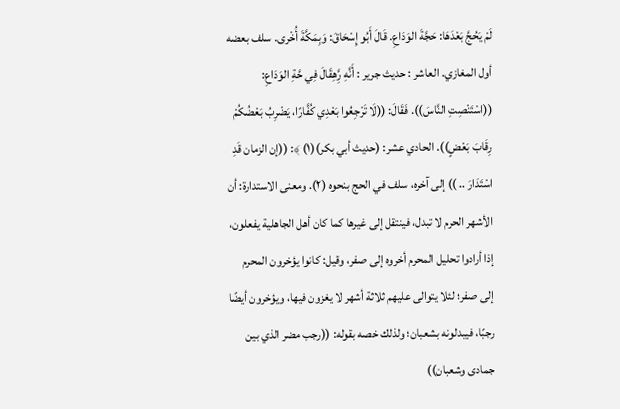لَمْ يَحُجَّ بَعْدَهَا: حَجَّةَ الوَدَاعِ. قَالَ أَبُو إِسْحَاقَ: وَبِمَكَّةَ أُخْرى. سلف بعضه أول المغازي. العاشر : حديث جرير : أَنَّهِ رَِّهِقَالَ فِي حَّةِ الوَدَاعِ: ((اسْتَنْصِتِ النَّاسَ)). فَقَالَ: ((لَا تَرْجِعُوا بَعْدِي كُفَّارًا، يَضْرِبُ بَعْضُكُمْ رِقَابَ بَعْضٍ)). الحادي عشر: (حديث أبي بكر)(١) ﴾: ((إن الزمان قَدِ اسْتَدَارَ .. )) إلى آخره، سلف في الحج بنحوه (٢). ومعنى الاستدارة: أن الأشهر الحرم لا تبدل، فينتقل إلى غيرها كما كان أهل الجاهلية يفعلون، إذا أرادوا تحليل المحرم أخروه إلى صفر، وقيل: كانوا يؤخرون المحرم إلى صفر؛ لئلا يتوالى عليهم ثلاثة أشهر لا يغزون فيها، ويؤخرون أيضًا رجبًا، فيبدلونه بشعبان؛ ولذلك خصه بقوله: ((رجب مضر الذي بين جمادى وشعبان))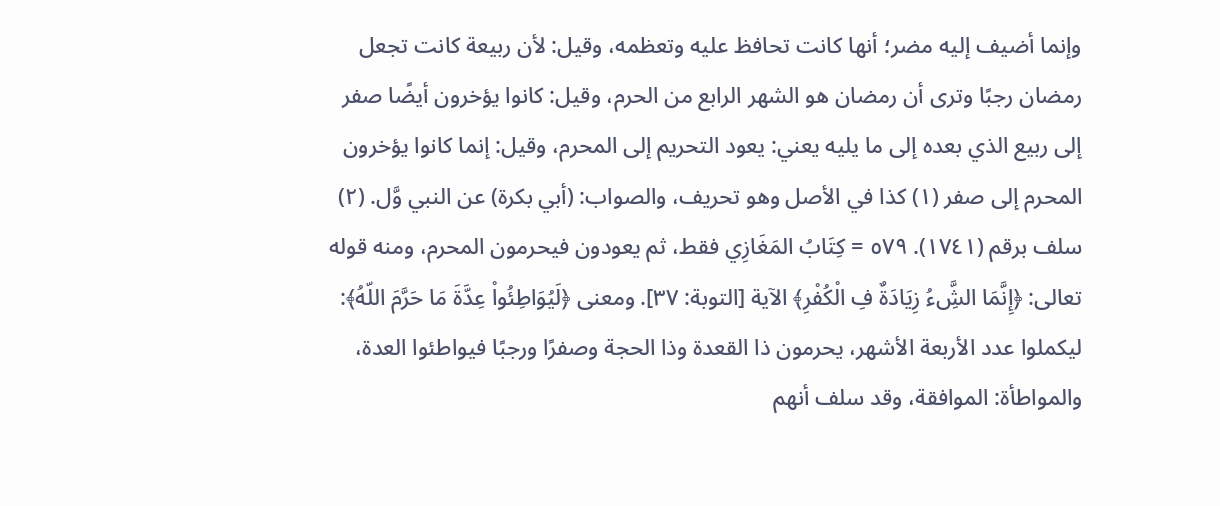وإنما أضيف إليه مضر؛ أنها كانت تحافظ عليه وتعظمه، وقيل: لأن ربيعة كانت تجعل رمضان رجبًا وترى أن رمضان هو الشهر الرابع من الحرم، وقيل: كانوا يؤخرون أيضًا صفر إلى ربيع الذي بعده إلى ما يليه يعني: يعود التحريم إلى المحرم، وقيل: إنما كانوا يؤخرون المحرم إلى صفر (١) كذا في الأصل وهو تحريف، والصواب: (أبي بكرة) عن النبي وَّل. (٢) سلف برقم (١٧٤١). ٥٧٩ = كِتَابُ المَغَازِي فقط، ثم يعودون فيحرمون المحرم، ومنه قوله تعالى: ﴿إِنَّمَا الشَِّءُ زِيَادَةٌ فِ الْكُفْرِ﴾ الآية [التوبة: ٣٧]. ومعنى ﴿لَيُوَاطِئُواْ عِدَّةَ مَا حَرَّمَ اللّهُ﴾: ليكملوا عدد الأربعة الأشهر، يحرمون ذا القعدة وذا الحجة وصفرًا ورجبًا فيواطئوا العدة، والمواطأة: الموافقة، وقد سلف أنهم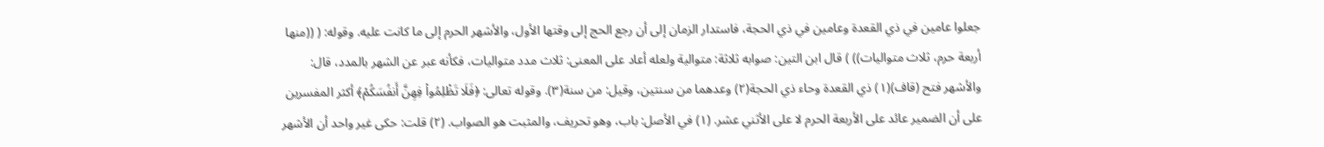جعلوا عامين في ذي القعدة وعامين في ذي الحجة، فاستدار الزمان إلى أن رجع الحج إلى وقتها الأول، والأشهر الحرم إلى ما كانت عليه. وقوله: ( ((منها أربعة حرم، ثلاث متواليات)) ) قال ابن التين: صوابه ثلاثة: متوالية ولعله أعاد على المعنى: ثلاث مدد متواليات، فكأنه عبر عن الشهر بالمدد، قال: والأشهر فتح (قاف)(١) ذي القعدة وحاء ذي الحجة(٢) وعدهما من سنتين، وقيل: من سنة(٣). وقوله تعالى: ﴿فَلَا تَظْلِمُواْ فِهِنَّ أَنفُسَكُمْ﴾ أكثر المفسرين على أن الضمير عائد على الأربعة الحرم لا على الأثني عشر. (١) في الأصل: باب، وهو تحريف، والمثبت هو الصواب. (٢) قلت: حكى غير واحد أن الأشهر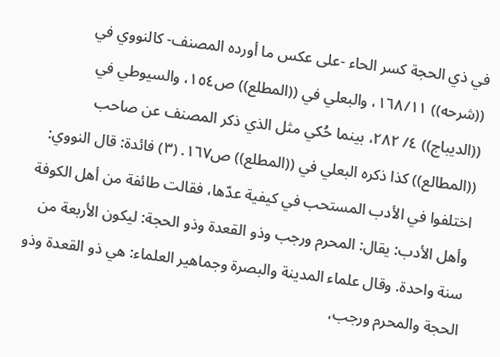في ذي الحجة كسر الحاء -على عكس ما أورده المصنف- كالنووي في ((شرحه)) ١٦٨/١١، والبعلي في ((المطلع)) ص١٥٤، والسيوطي في ((الديباج)) ٤/ ٢٨٢، بينما حُكي مثل الذي ذكر المصنف عن صاحب ((المطالع)) كذا ذكره البعلي في ((المطلع)) ص١٦٧. (٣) فائدة: قال النووي: اختلفوا في الأدب المستحب في كيفية عدّها، فقالت طائفة من أهل الكوفة وأهل الأدب: يقال: المحرم ورجب وذو القعدة وذو الحجة: ليكون الأربعة من سنة واحدة. وقال علماء المدينة والبصرة وجماهير العلماء: هي ذو القعدة وذو الحجة والمحرم ورجب،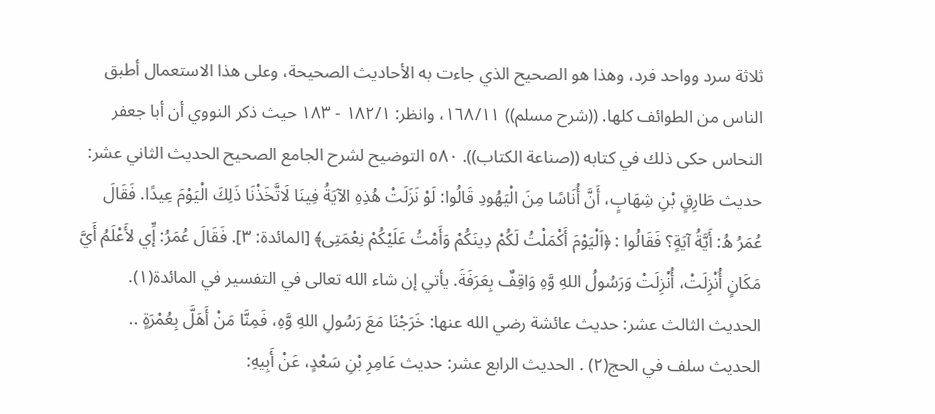ثلاثة سرد وواحد فرد، وهذا هو الصحيح الذي جاءت به الأحاديث الصحيحة، وعلى هذا الاستعمال أطبق الناس من الطوائف كلها. ((شرح مسلم)) ١٦٨/١١، وانظر: ١٨٢/١ - ١٨٣ حيث ذكر النووي أن أبا جعفر النحاس حكى ذلك في كتابه ((صناعة الكتاب)). ٥٨٠ التوضيح لشرح الجامع الصحيح الحديث الثاني عشر: حديث طَارِقٍ بْنِ شِهَابٍ، أَنَّ أُنَاسًا مِنَ الْيَهُودِ قَالُوا: لَوْ نَزَلَتْ هُذِهِ الآيَةُ فِينَا لَاتَّخَذْنَا ذَلِكَ الْيَوْمَ عِيدًا. فَقَالَ عُمَرُ هُ: أَيَّةُ آيَةٍ؟ فَقَالُوا : ﴿اَلْيَوْمَ أَكْمَلْتُ لَكُمْ دِينَكُمْ وَأَمْتُ عَلَيْكُمْ نِعْمَتِى﴾ [المائدة: ٣]. فَقَالَ عُمَرُ: إِّي لأَعْلَمُ أَيَّ مَكَانٍ أُنْزِلَتْ، أُنْزِلَتْ وَرَسُولُ اللهِ وَّهِ وَاقِفٌ بِعَرَفَةَ. يأتي إن شاء الله تعالى في التفسير في المائدة(١). الحديث الثالث عشر: حديث عائشة رضي الله عنها: خَرَجْنَا مَعَ رَسُولِ اللهِ وَّهِ، فَمِنَّا مَنْ أَهَلَّ بِعُمْرَةٍ .. الحديث سلف في الحج(٢) . الحديث الرابع عشر: حديث عَامِرِ بْنِ سَعْدٍ، عَنْ أَبِيهِ: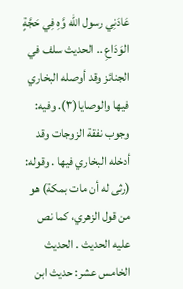عَادَنِي رسول الله وَّهِ فِي حَجَّةٍ الوَدَاعِ .. الحديث سلف في الجنائز وقد أوصله البخاري فيها والوصايا(٣). وفيه: وجوب نفقة الزوجات وقد أدخله البخاري فيها . وقوله: (رثى له أن مات بمكة) هو من قول الزهري، كما نص عليه الحدیث . الحديث الخامس عشر: حديث ابن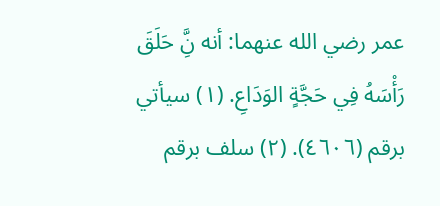عمر رضي الله عنهما: أنه نَِّ حَلَقَ رَأْسَهُ فِي حَجَّةٍ الوَدَاعِ. (١) سيأتي برقم (٤٦٠٦). (٢) سلف برقم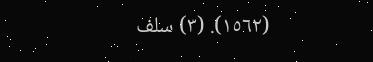(١٥٦٢). (٣) سلف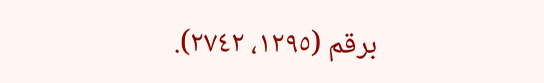برقم (١٢٩٥، ٢٧٤٢).